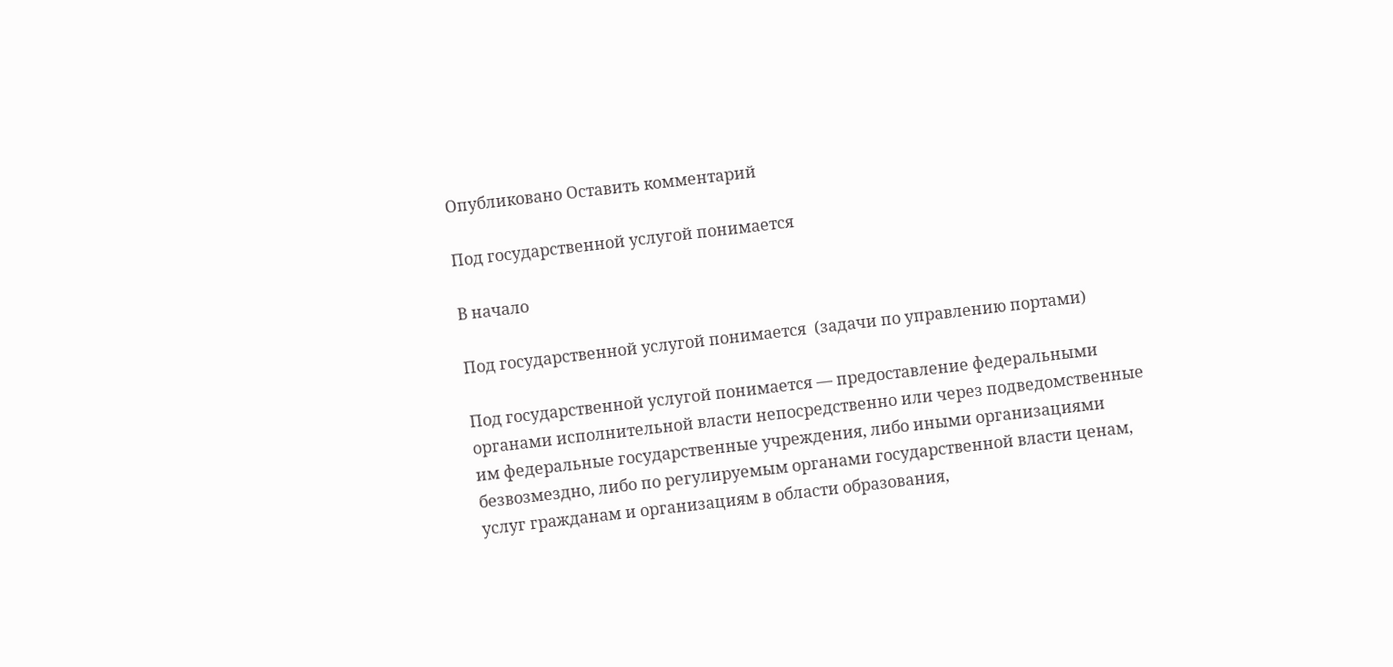Опубликовано Оставить комментарий

Под государственной услугой понимается

В начало

Под государственной услугой понимается  (задачи по управлению портами)

Под государственной услугой понимается — предоставление федеральными органами исполнительной власти непосредственно или через подведомственные им федеральные государственные учреждения, либо иными организациями безвозмездно, либо по регулируемым органами государственной власти ценам, услуг гражданам и организациям в области образования,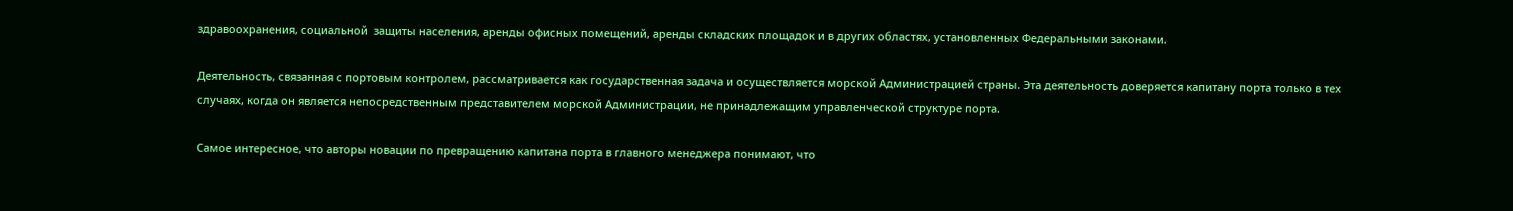здравоохранения, социальной  защиты населения, аренды офисных помещений, аренды складских площадок и в других областях, установленных Федеральными законами.

Деятельность, связанная с портовым контролем, рассматривается как государственная задача и осуществляется морской Администрацией страны. Эта деятельность доверяется капитану порта только в тех случаях, когда он является непосредственным представителем морской Администрации, не принадлежащим управленческой структуре порта.

Самое интересное, что авторы новации по превращению капитана порта в главного менеджера понимают, что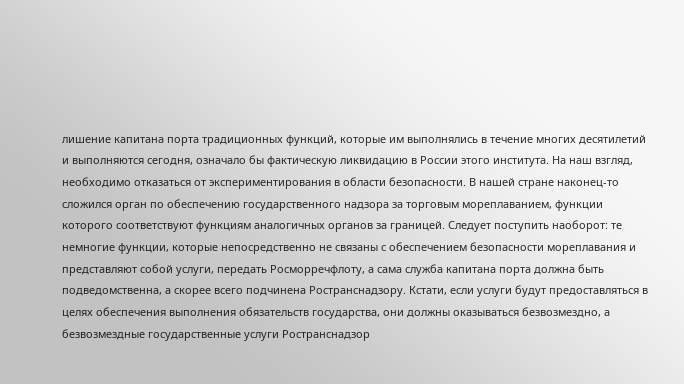лишение капитана порта традиционных функций, которые им выполнялись в течение многих десятилетий и выполняются сегодня, означало бы фактическую ликвидацию в России этого института. На наш взгляд, необходимо отказаться от экспериментирования в области безопасности. В нашей стране наконец-то сложился орган по обеспечению государственного надзора за торговым мореплаванием, функции которого соответствуют функциям аналогичных органов за границей. Следует поступить наоборот: те немногие функции, которые непосредственно не связаны с обеспечением безопасности мореплавания и представляют собой услуги, передать Росморречфлоту, а сама служба капитана порта должна быть подведомственна, а скорее всего подчинена Ространснадзору. Кстати, если услуги будут предоставляться в целях обеспечения выполнения обязательств государства, они должны оказываться безвозмездно, а безвозмездные государственные услуги Ространснадзор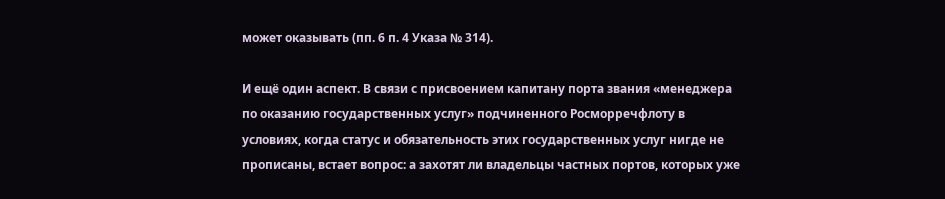может оказывать (пп. 6 п. 4 Указа № 314).

И ещё один аспект. В связи с присвоением капитану порта звания «менеджера по оказанию государственных услуг» подчиненного Росморречфлоту в условиях, когда статус и обязательность этих государственных услуг нигде не прописаны, встает вопрос: а захотят ли владельцы частных портов, которых уже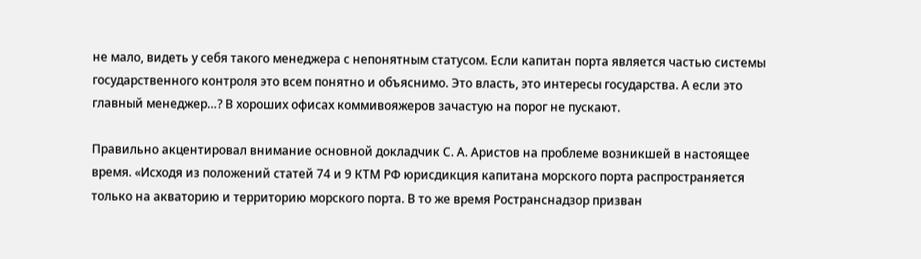не мало, видеть у себя такого менеджера с непонятным статусом. Если капитан порта является частью системы государственного контроля это всем понятно и объяснимо. Это власть, это интересы государства. А если это главный менеджер…? В хороших офисах коммивояжеров зачастую на порог не пускают.

Правильно акцентировал внимание основной докладчик С. А. Аристов на проблеме возникшей в настоящее время. «Исходя из положений статей 74 и 9 КТМ РФ юрисдикция капитана морского порта распространяется только на акваторию и территорию морского порта. В то же время Ространснадзор призван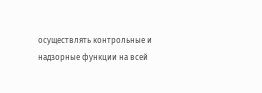осуществлять контрольные и надзорные функции на всей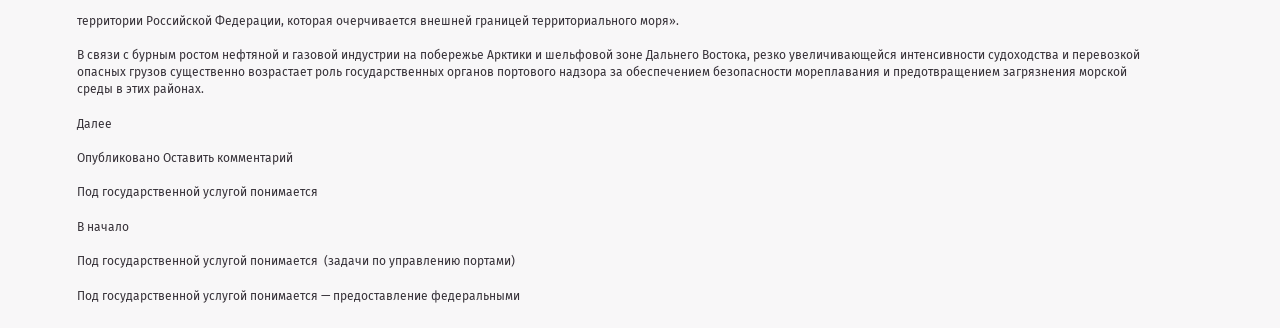территории Российской Федерации, которая очерчивается внешней границей территориального моря».

В связи с бурным ростом нефтяной и газовой индустрии на побережье Арктики и шельфовой зоне Дальнего Востока, резко увеличивающейся интенсивности судоходства и перевозкой опасных грузов существенно возрастает роль государственных органов портового надзора за обеспечением безопасности мореплавания и предотвращением загрязнения морской среды в этих районах.

Далее

Опубликовано Оставить комментарий

Под государственной услугой понимается

В начало

Под государственной услугой понимается  (задачи по управлению портами)

Под государственной услугой понимается — предоставление федеральными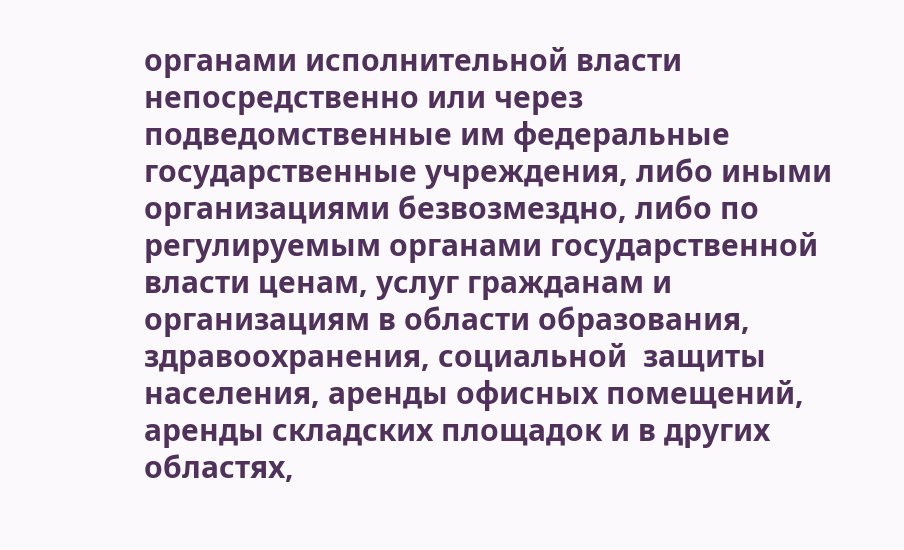органами исполнительной власти непосредственно или через подведомственные им федеральные государственные учреждения, либо иными организациями безвозмездно, либо по регулируемым органами государственной власти ценам, услуг гражданам и организациям в области образования, здравоохранения, социальной  защиты населения, аренды офисных помещений, аренды складских площадок и в других областях,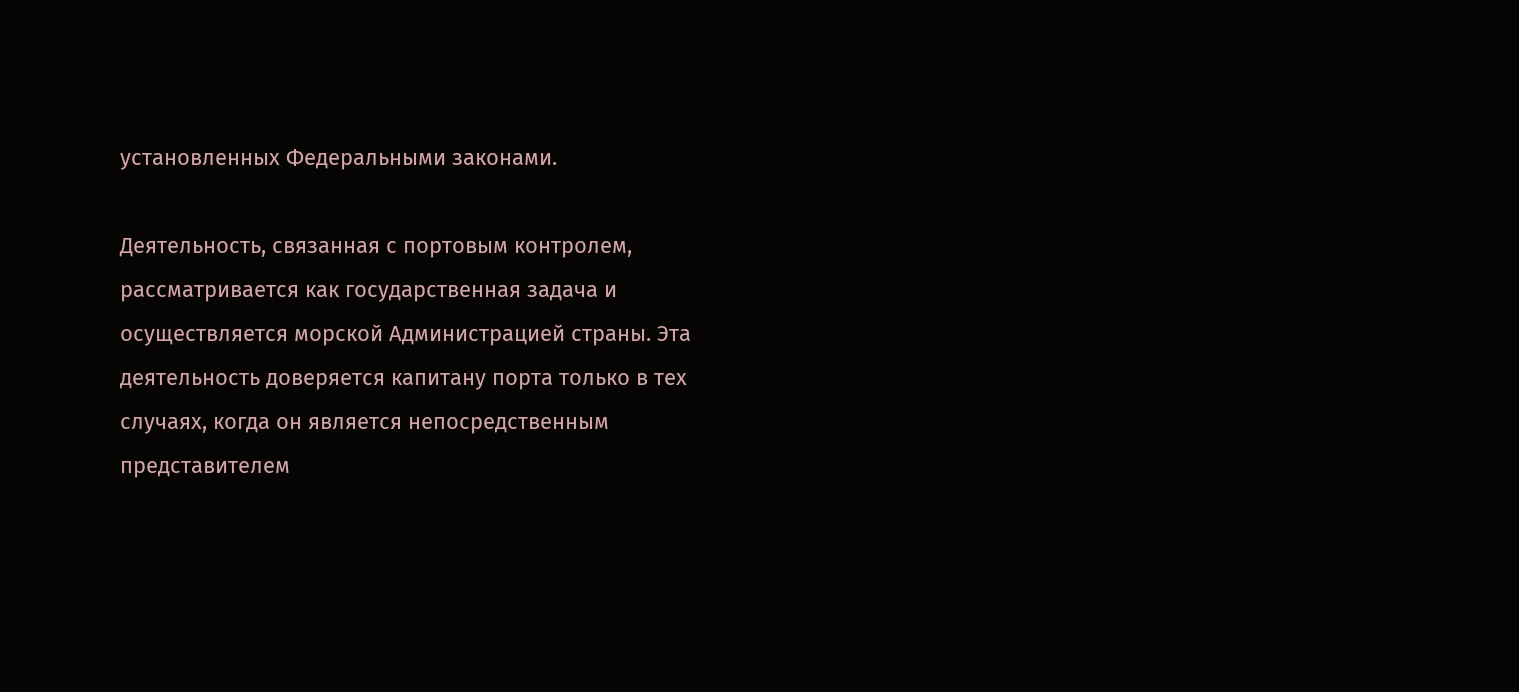установленных Федеральными законами.

Деятельность, связанная с портовым контролем, рассматривается как государственная задача и осуществляется морской Администрацией страны. Эта деятельность доверяется капитану порта только в тех случаях, когда он является непосредственным представителем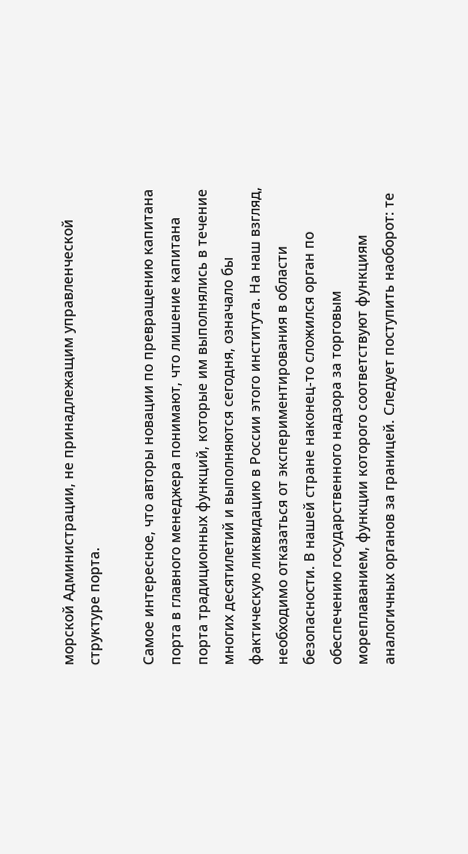морской Администрации, не принадлежащим управленческой структуре порта.

Самое интересное, что авторы новации по превращению капитана порта в главного менеджера понимают, что лишение капитана порта традиционных функций, которые им выполнялись в течение многих десятилетий и выполняются сегодня, означало бы фактическую ликвидацию в России этого института. На наш взгляд, необходимо отказаться от экспериментирования в области безопасности. В нашей стране наконец-то сложился орган по обеспечению государственного надзора за торговым мореплаванием, функции которого соответствуют функциям аналогичных органов за границей. Следует поступить наоборот: те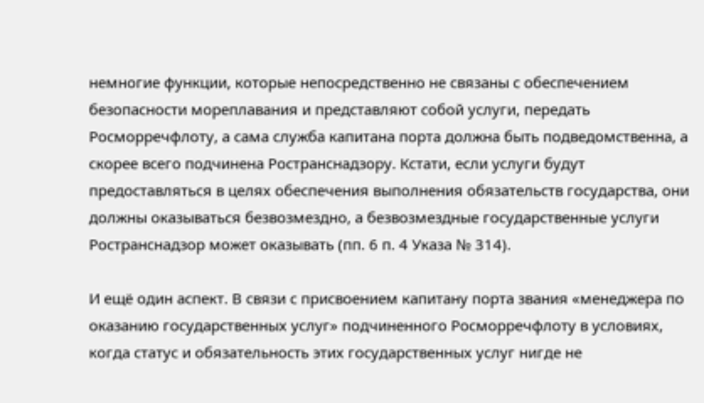немногие функции, которые непосредственно не связаны с обеспечением безопасности мореплавания и представляют собой услуги, передать Росморречфлоту, а сама служба капитана порта должна быть подведомственна, а скорее всего подчинена Ространснадзору. Кстати, если услуги будут предоставляться в целях обеспечения выполнения обязательств государства, они должны оказываться безвозмездно, а безвозмездные государственные услуги Ространснадзор может оказывать (пп. 6 п. 4 Указа № 314).

И ещё один аспект. В связи с присвоением капитану порта звания «менеджера по оказанию государственных услуг» подчиненного Росморречфлоту в условиях, когда статус и обязательность этих государственных услуг нигде не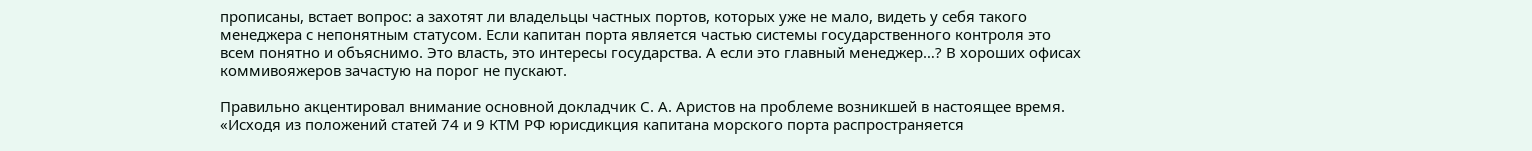прописаны, встает вопрос: а захотят ли владельцы частных портов, которых уже не мало, видеть у себя такого менеджера с непонятным статусом. Если капитан порта является частью системы государственного контроля это всем понятно и объяснимо. Это власть, это интересы государства. А если это главный менеджер…? В хороших офисах коммивояжеров зачастую на порог не пускают.

Правильно акцентировал внимание основной докладчик С. А. Аристов на проблеме возникшей в настоящее время. «Исходя из положений статей 74 и 9 КТМ РФ юрисдикция капитана морского порта распространяется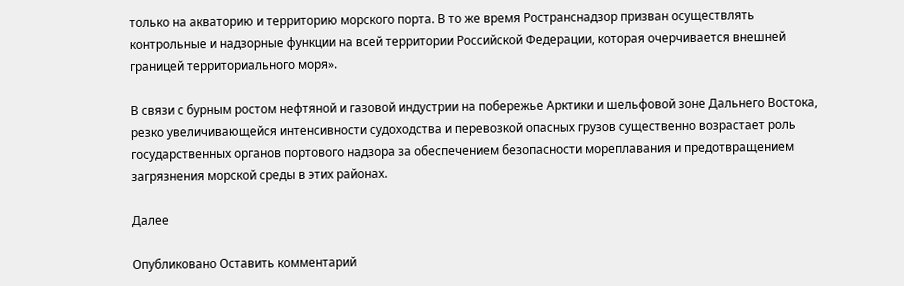только на акваторию и территорию морского порта. В то же время Ространснадзор призван осуществлять контрольные и надзорные функции на всей территории Российской Федерации, которая очерчивается внешней границей территориального моря».

В связи с бурным ростом нефтяной и газовой индустрии на побережье Арктики и шельфовой зоне Дальнего Востока, резко увеличивающейся интенсивности судоходства и перевозкой опасных грузов существенно возрастает роль государственных органов портового надзора за обеспечением безопасности мореплавания и предотвращением загрязнения морской среды в этих районах.

Далее

Опубликовано Оставить комментарий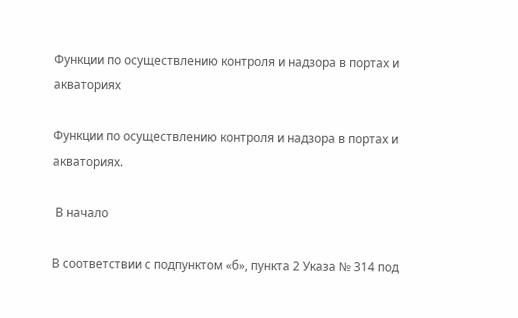Функции по осуществлению контроля и надзора в портах и акваториях

Функции по осуществлению контроля и надзора в портах и акваториях.

 В начало

В соответствии с подпунктом «б», пункта 2 Указа № 314 под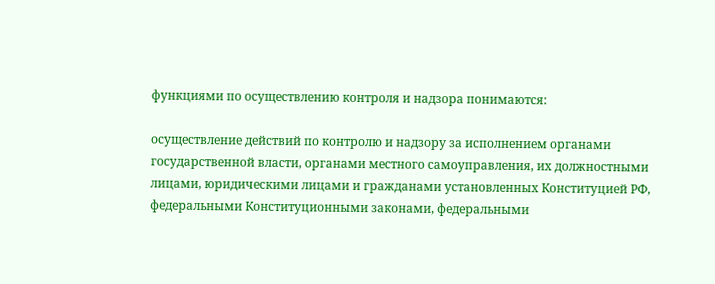функциями по осуществлению контроля и надзора понимаются:

осуществление действий по контролю и надзору за исполнением органами государственной власти, органами местного самоуправления, их должностными лицами, юридическими лицами и гражданами установленных Конституцией РФ, федеральными Конституционными законами, федеральными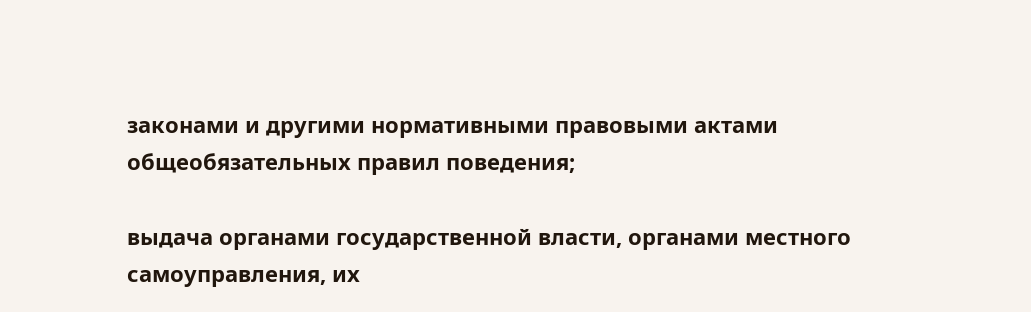законами и другими нормативными правовыми актами общеобязательных правил поведения;

выдача органами государственной власти, органами местного самоуправления, их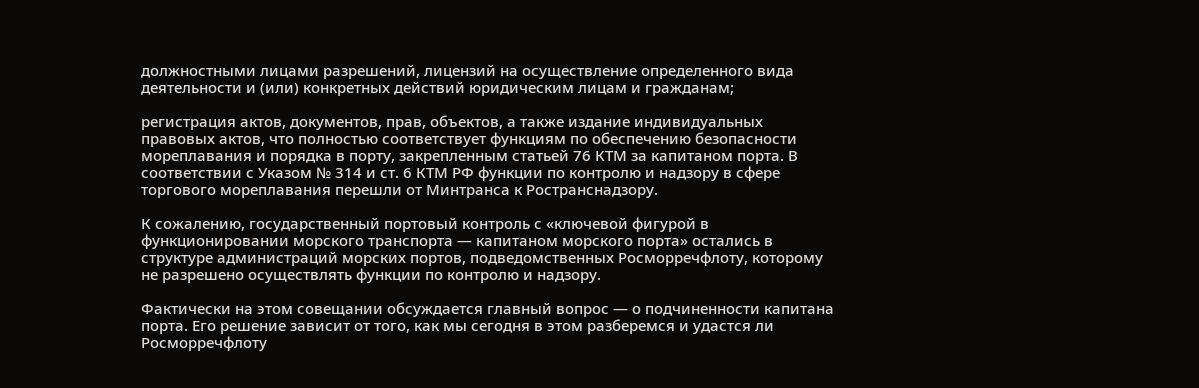должностными лицами разрешений, лицензий на осуществление определенного вида деятельности и (или) конкретных действий юридическим лицам и гражданам;

регистрация актов, документов, прав, объектов, а также издание индивидуальных правовых актов, что полностью соответствует функциям по обеспечению безопасности мореплавания и порядка в порту, закрепленным статьей 76 КТМ за капитаном порта. В соответствии с Указом № 314 и ст. 6 КТМ РФ функции по контролю и надзору в сфере торгового мореплавания перешли от Минтранса к Ространснадзору.

К сожалению, государственный портовый контроль с «ключевой фигурой в функционировании морского транспорта — капитаном морского порта» остались в структуре администраций морских портов, подведомственных Росморречфлоту, которому не разрешено осуществлять функции по контролю и надзору.

Фактически на этом совещании обсуждается главный вопрос — о подчиненности капитана порта. Его решение зависит от того, как мы сегодня в этом разберемся и удастся ли Росморречфлоту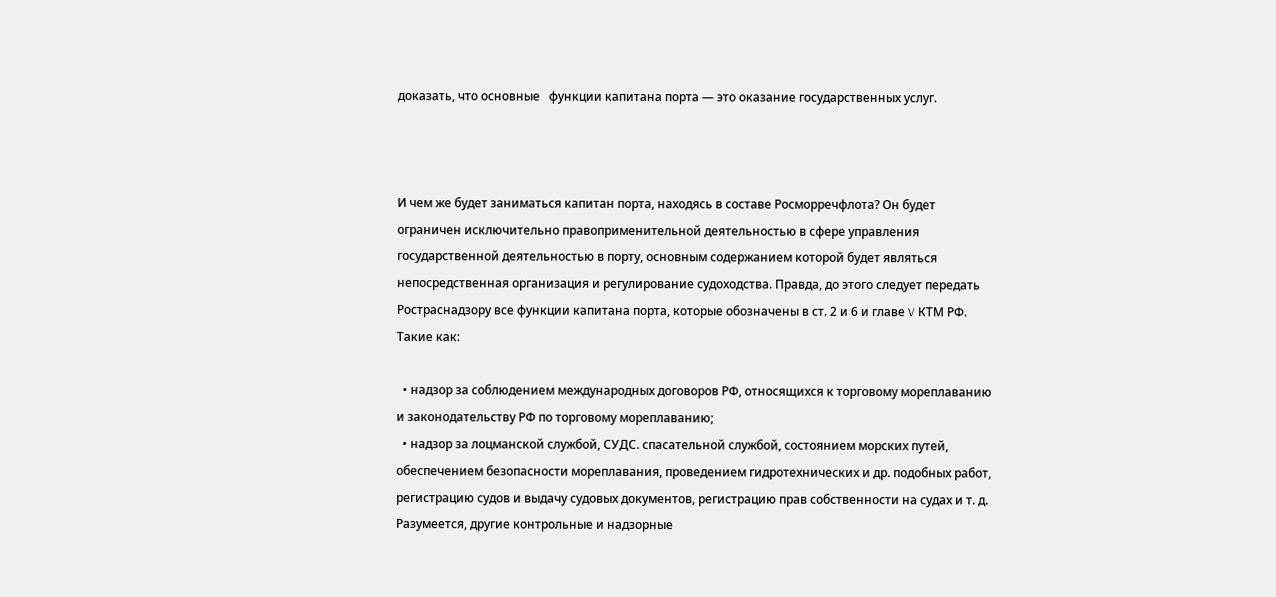доказать, что основные   функции капитана порта — это оказание государственных услуг.



И чем же будет заниматься капитан порта, находясь в составе Росморречфлота? Он будет ограничен исключительно правоприменительной деятельностью в сфере управления государственной деятельностью в порту, основным содержанием которой будет являться непосредственная организация и регулирование судоходства. Правда, до этого следует передать Ростраснадзору все функции капитана порта, которые обозначены в ст. 2 и 6 и главе V КТМ РФ. Такие как:

  • надзор за соблюдением международных договоров РФ, относящихся к торговому мореплаванию и законодательству РФ по торговому мореплаванию;
  • надзор за лоцманской службой, СУДС. спасательной службой, состоянием морских путей, обеспечением безопасности мореплавания, проведением гидротехнических и др. подобных работ, регистрацию судов и выдачу судовых документов, регистрацию прав собственности на судах и т. д. Разумеется, другие контрольные и надзорные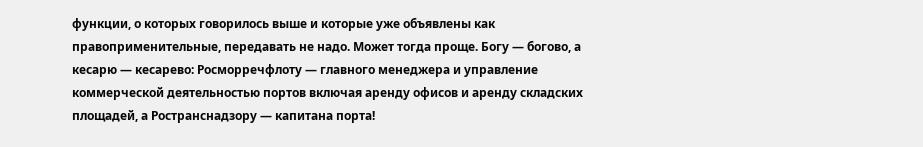функции, о которых говорилось выше и которые уже объявлены как правоприменительные, передавать не надо. Может тогда проще. Богу — богово, а кесарю — кесарево: Росморречфлоту — главного менеджера и управление коммерческой деятельностью портов включая аренду офисов и аренду складских площадей, а Ространснадзору — капитана порта!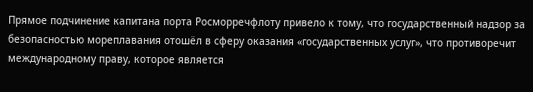Прямое подчинение капитана порта Росморречфлоту привело к тому, что государственный надзор за безопасностью мореплавания отошёл в сферу оказания «государственных услуг», что противоречит международному праву, которое является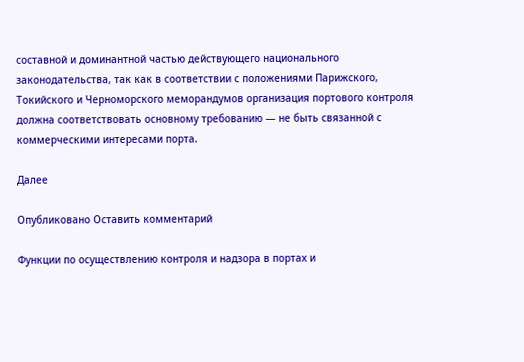составной и доминантной частью действующего национального законодательства, так как в соответствии с положениями Парижского, Токийского и Черноморского меморандумов организация портового контроля должна соответствовать основному требованию — не быть связанной с коммерческими интересами порта.

Далее

Опубликовано Оставить комментарий

Функции по осуществлению контроля и надзора в портах и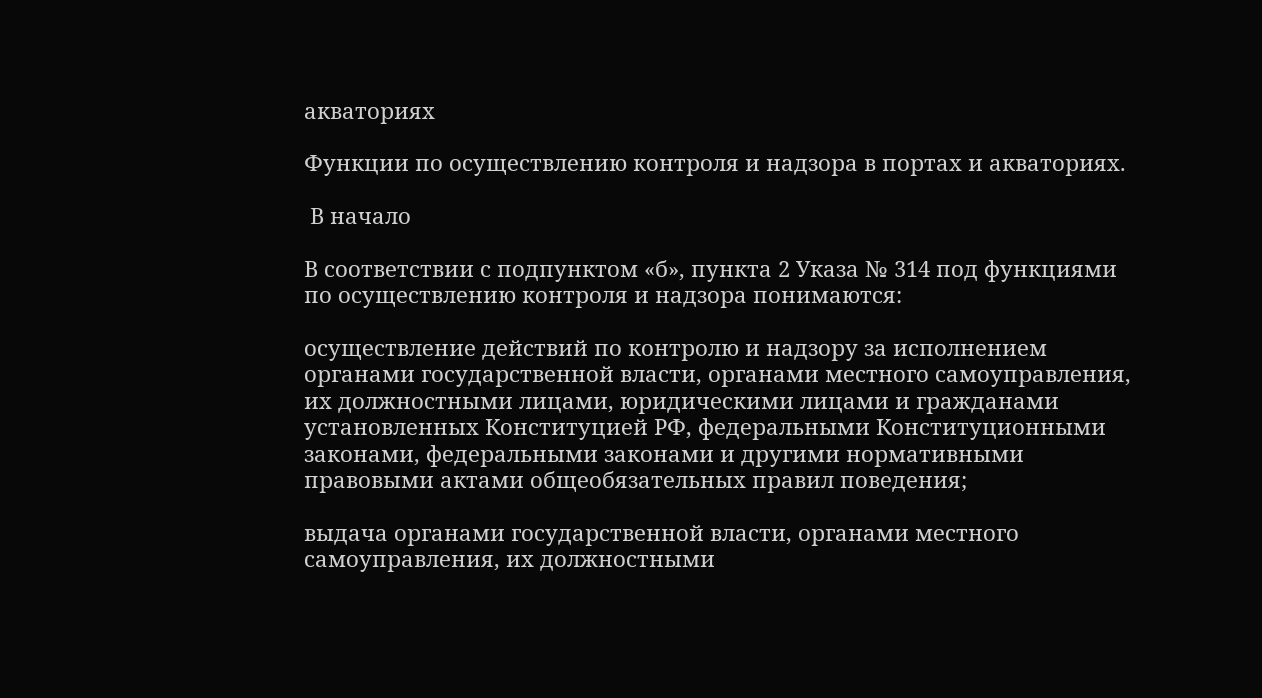акваториях

Функции по осуществлению контроля и надзора в портах и акваториях.

 В начало

В соответствии с подпунктом «б», пункта 2 Указа № 314 под функциями по осуществлению контроля и надзора понимаются:

осуществление действий по контролю и надзору за исполнением органами государственной власти, органами местного самоуправления, их должностными лицами, юридическими лицами и гражданами установленных Конституцией РФ, федеральными Конституционными законами, федеральными законами и другими нормативными правовыми актами общеобязательных правил поведения;

выдача органами государственной власти, органами местного самоуправления, их должностными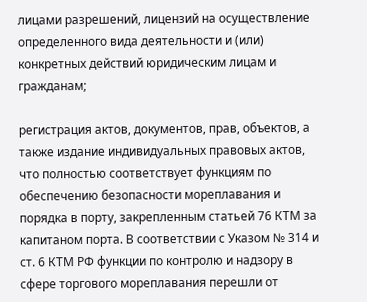лицами разрешений, лицензий на осуществление определенного вида деятельности и (или) конкретных действий юридическим лицам и гражданам;

регистрация актов, документов, прав, объектов, а также издание индивидуальных правовых актов, что полностью соответствует функциям по обеспечению безопасности мореплавания и порядка в порту, закрепленным статьей 76 КТМ за капитаном порта. В соответствии с Указом № 314 и ст. 6 КТМ РФ функции по контролю и надзору в сфере торгового мореплавания перешли от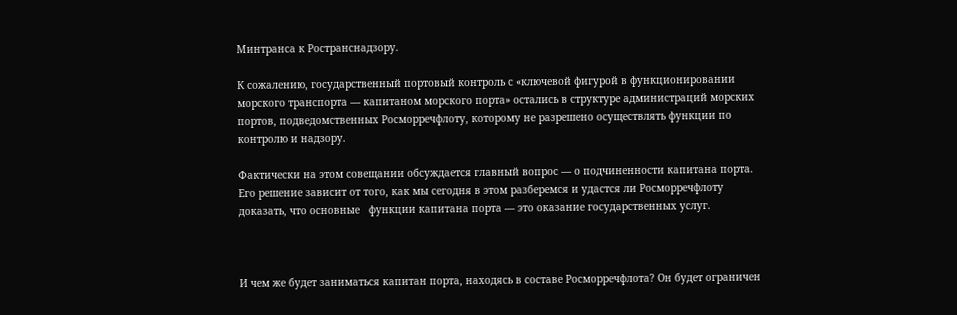Минтранса к Ространснадзору.

К сожалению, государственный портовый контроль с «ключевой фигурой в функционировании морского транспорта — капитаном морского порта» остались в структуре администраций морских портов, подведомственных Росморречфлоту, которому не разрешено осуществлять функции по контролю и надзору.

Фактически на этом совещании обсуждается главный вопрос — о подчиненности капитана порта. Его решение зависит от того, как мы сегодня в этом разберемся и удастся ли Росморречфлоту доказать, что основные   функции капитана порта — это оказание государственных услуг.



И чем же будет заниматься капитан порта, находясь в составе Росморречфлота? Он будет ограничен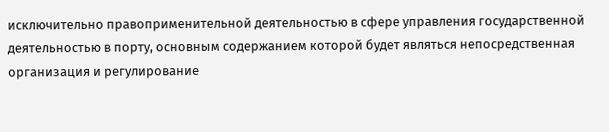исключительно правоприменительной деятельностью в сфере управления государственной деятельностью в порту, основным содержанием которой будет являться непосредственная организация и регулирование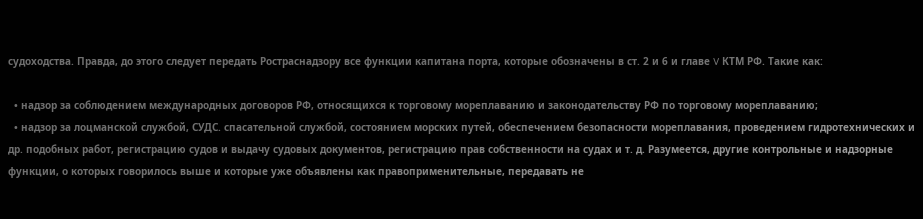судоходства. Правда, до этого следует передать Ростраснадзору все функции капитана порта, которые обозначены в ст. 2 и 6 и главе V КТМ РФ. Такие как:

  • надзор за соблюдением международных договоров РФ, относящихся к торговому мореплаванию и законодательству РФ по торговому мореплаванию;
  • надзор за лоцманской службой, СУДС. спасательной службой, состоянием морских путей, обеспечением безопасности мореплавания, проведением гидротехнических и др. подобных работ, регистрацию судов и выдачу судовых документов, регистрацию прав собственности на судах и т. д. Разумеется, другие контрольные и надзорные функции, о которых говорилось выше и которые уже объявлены как правоприменительные, передавать не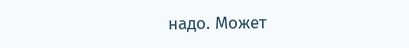надо. Может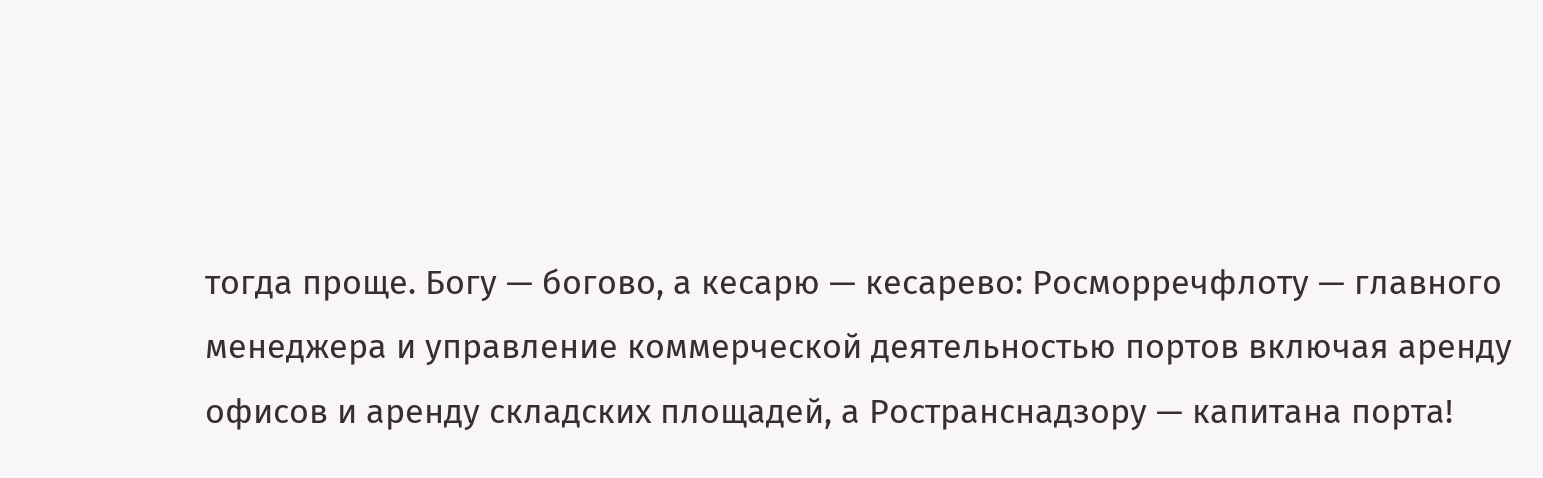тогда проще. Богу — богово, а кесарю — кесарево: Росморречфлоту — главного менеджера и управление коммерческой деятельностью портов включая аренду офисов и аренду складских площадей, а Ространснадзору — капитана порта!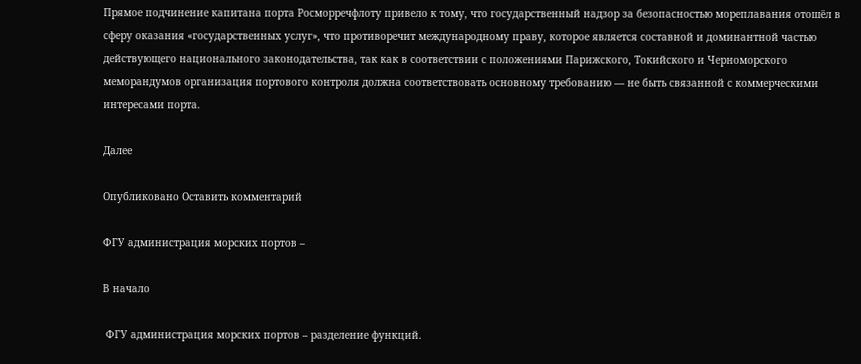Прямое подчинение капитана порта Росморречфлоту привело к тому, что государственный надзор за безопасностью мореплавания отошёл в сферу оказания «государственных услуг», что противоречит международному праву, которое является составной и доминантной частью действующего национального законодательства, так как в соответствии с положениями Парижского, Токийского и Черноморского меморандумов организация портового контроля должна соответствовать основному требованию — не быть связанной с коммерческими интересами порта.

Далее

Опубликовано Оставить комментарий

ФГУ администрация морских портов –

В начало

 ФГУ администрация морских портов – разделение функций.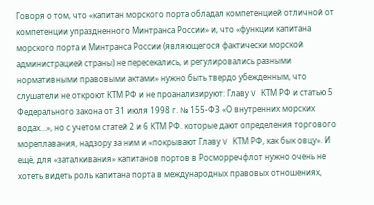Говоря о том, что «капитан морского порта обладал компетенцией отличной от компетенции упраздненного Минтранса России» и, что «функции капитана морского порта и Минтранса России (являющегося фактически морской администрацией страны) не пересекались, и регулировались разными нормативными правовыми актами» нужно быть твердо убежденным, что слушатели не откроют КТМ РФ и не проанализируют: Главу V КТМ РФ и статью 5 Федерального закона от 31 июля 1998 г. № 155-ФЗ «О внутренних морских водах…», но с учетом статей 2 и 6 КТМ РФ. которые дают определения торгового мореплавания, надзору за ним и «покрывают Главу V КТМ РФ, как бык овцу». И ещё, для «заталкивания» капитанов портов в Росморречфлот нужно очень не хотеть видеть роль капитана порта в международных правовых отношениях,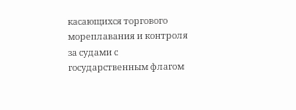касающихся торгового мореплавания и контроля за судами с государственным флагом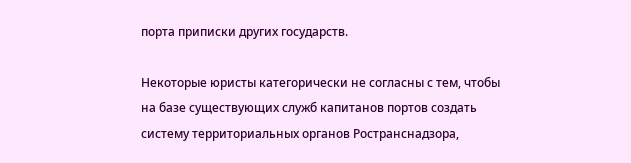порта приписки других государств.

Некоторые юристы категорически не согласны с тем, чтобы на базе существующих служб капитанов портов создать систему территориальных органов Ространснадзора,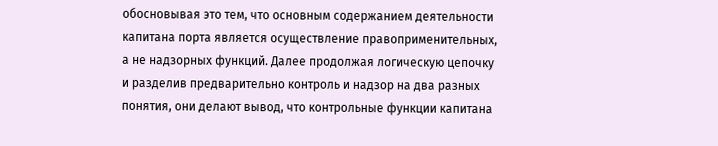обосновывая это тем, что основным содержанием деятельности капитана порта является осуществление правоприменительных, а не надзорных функций. Далее продолжая логическую цепочку и разделив предварительно контроль и надзор на два разных понятия, они делают вывод, что контрольные функции капитана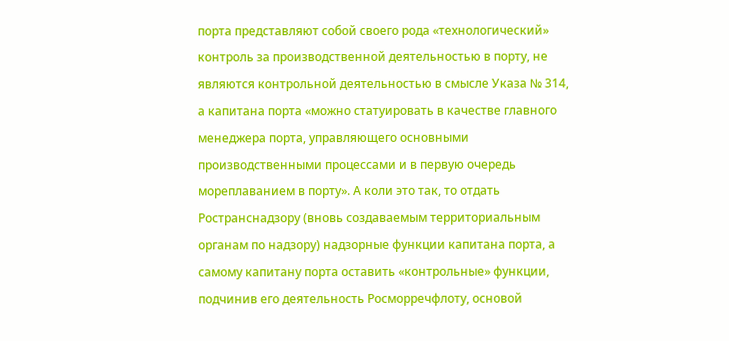порта представляют собой своего рода «технологический» контроль за производственной деятельностью в порту, не являются контрольной деятельностью в смысле Указа № 314, а капитана порта «можно статуировать в качестве главного менеджера порта, управляющего основными производственными процессами и в первую очередь мореплаванием в порту». А коли это так, то отдать Ространснадзору (вновь создаваемым территориальным органам по надзору) надзорные функции капитана порта, а самому капитану порта оставить «контрольные» функции, подчинив его деятельность Росморречфлоту, основой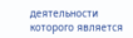деятельности которого является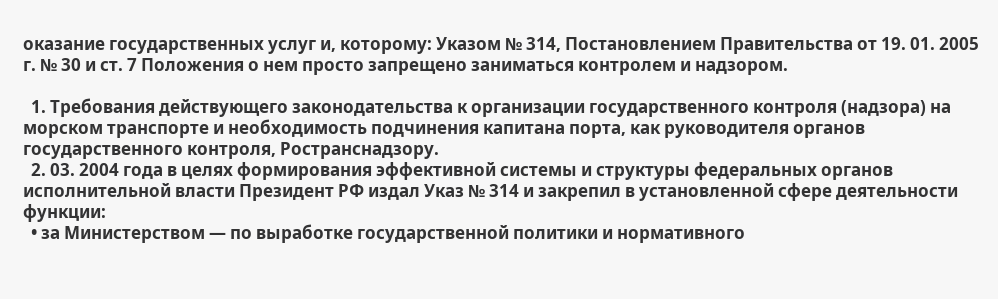оказание государственных услуг и, которому: Указом № 314, Постановлением Правительства от 19. 01. 2005 г. № 30 и ст. 7 Положения о нем просто запрещено заниматься контролем и надзором.

  1. Требования действующего законодательства к организации государственного контроля (надзора) на морском транспорте и необходимость подчинения капитана порта, как руководителя органов государственного контроля, Ространснадзору.
  2. 03. 2004 года в целях формирования эффективной системы и структуры федеральных органов исполнительной власти Президент РФ издал Указ № 314 и закрепил в установленной сфере деятельности функции:
  • за Министерством — по выработке государственной политики и нормативного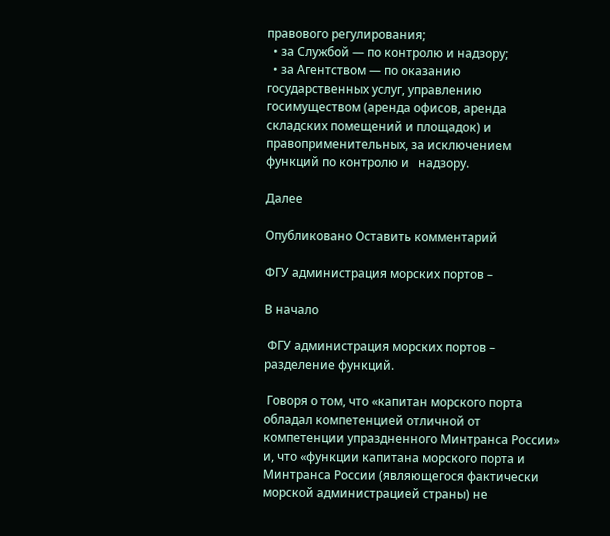правового регулирования;
  • за Службой — по контролю и надзору;
  • за Агентством — по оказанию государственных услуг, управлению госимуществом (аренда офисов, аренда складских помещений и площадок) и правоприменительных, за исключением функций по контролю и   надзору.

Далее

Опубликовано Оставить комментарий

ФГУ администрация морских портов –

В начало

 ФГУ администрация морских портов – разделение функций.

 Говоря о том, что «капитан морского порта обладал компетенцией отличной от компетенции упраздненного Минтранса России» и, что «функции капитана морского порта и Минтранса России (являющегося фактически морской администрацией страны) не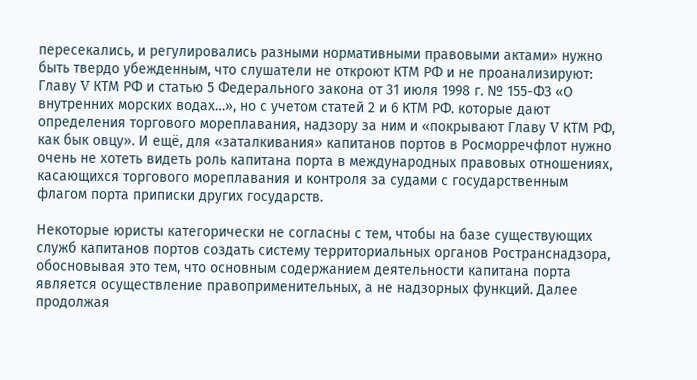пересекались, и регулировались разными нормативными правовыми актами» нужно быть твердо убежденным, что слушатели не откроют КТМ РФ и не проанализируют: Главу V КТМ РФ и статью 5 Федерального закона от 31 июля 1998 г. № 155-ФЗ «О внутренних морских водах…», но с учетом статей 2 и 6 КТМ РФ. которые дают определения торгового мореплавания, надзору за ним и «покрывают Главу V КТМ РФ, как бык овцу». И ещё, для «заталкивания» капитанов портов в Росморречфлот нужно очень не хотеть видеть роль капитана порта в международных правовых отношениях, касающихся торгового мореплавания и контроля за судами с государственным флагом порта приписки других государств.

Некоторые юристы категорически не согласны с тем, чтобы на базе существующих служб капитанов портов создать систему территориальных органов Ространснадзора, обосновывая это тем, что основным содержанием деятельности капитана порта является осуществление правоприменительных, а не надзорных функций. Далее продолжая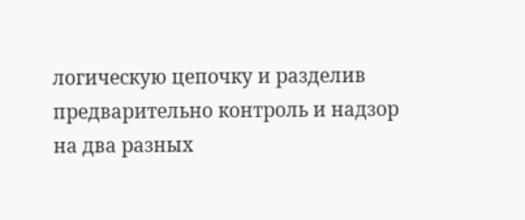логическую цепочку и разделив предварительно контроль и надзор на два разных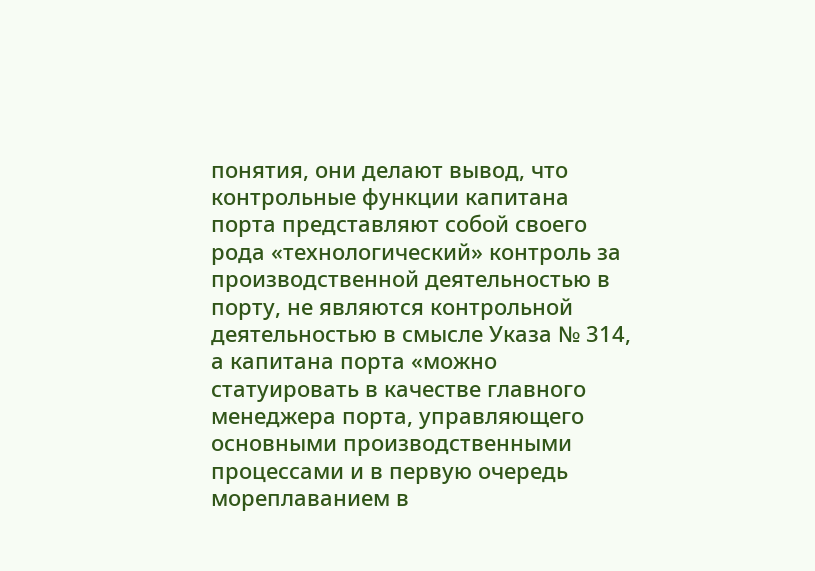понятия, они делают вывод, что контрольные функции капитана порта представляют собой своего рода «технологический» контроль за производственной деятельностью в порту, не являются контрольной деятельностью в смысле Указа № 314, а капитана порта «можно статуировать в качестве главного менеджера порта, управляющего основными производственными процессами и в первую очередь мореплаванием в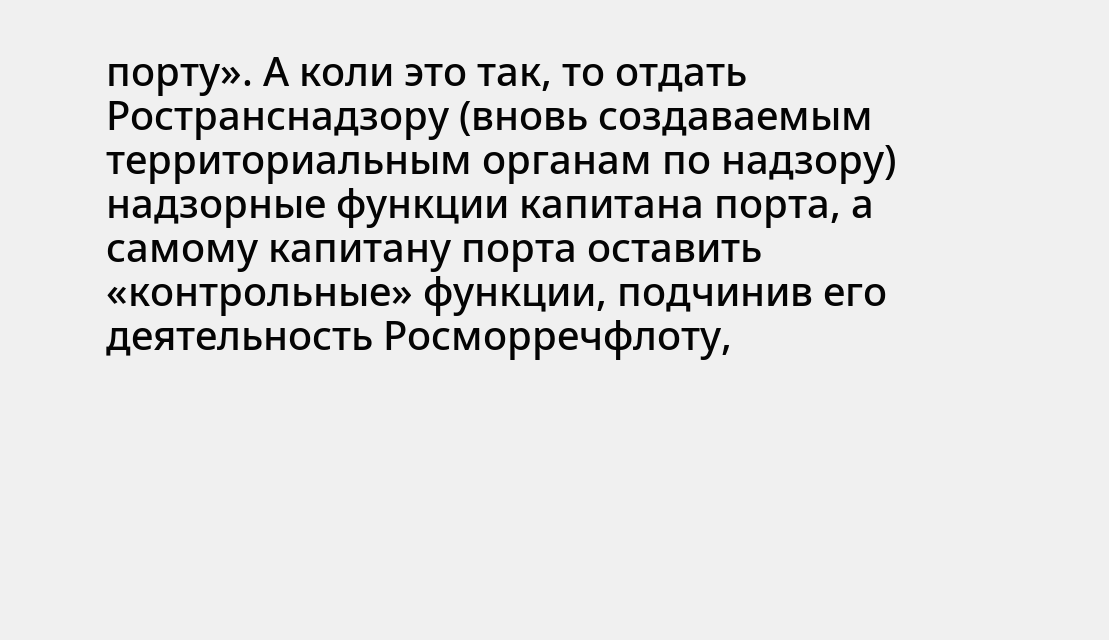порту». А коли это так, то отдать Ространснадзору (вновь создаваемым территориальным органам по надзору) надзорные функции капитана порта, а самому капитану порта оставить «контрольные» функции, подчинив его деятельность Росморречфлоту,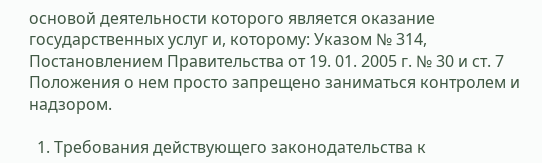основой деятельности которого является оказание государственных услуг и, которому: Указом № 314, Постановлением Правительства от 19. 01. 2005 г. № 30 и ст. 7 Положения о нем просто запрещено заниматься контролем и надзором.

  1. Требования действующего законодательства к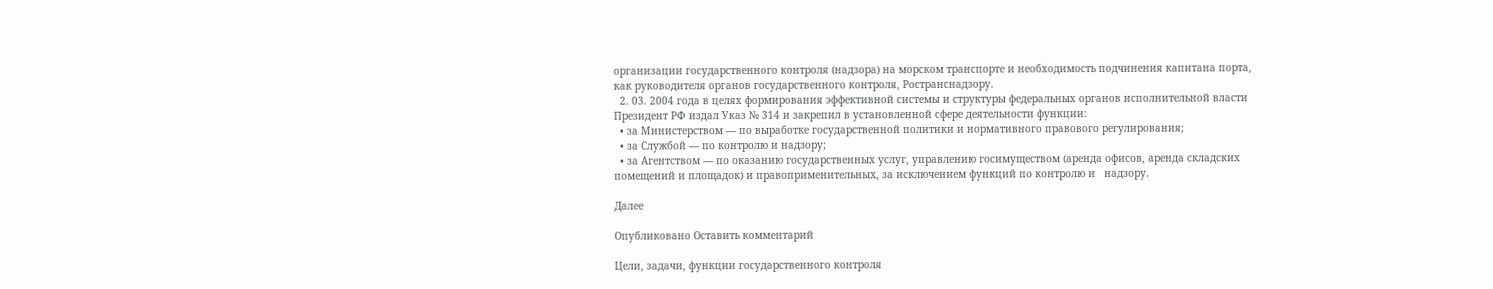организации государственного контроля (надзора) на морском транспорте и необходимость подчинения капитана порта, как руководителя органов государственного контроля, Ространснадзору.
  2. 03. 2004 года в целях формирования эффективной системы и структуры федеральных органов исполнительной власти Президент РФ издал Указ № 314 и закрепил в установленной сфере деятельности функции:
  • за Министерством — по выработке государственной политики и нормативного правового регулирования;
  • за Службой — по контролю и надзору;
  • за Агентством — по оказанию государственных услуг, управлению госимуществом (аренда офисов, аренда складских помещений и площадок) и правоприменительных, за исключением функций по контролю и   надзору.

Далее

Опубликовано Оставить комментарий

Цели, задачи, функции государственного контроля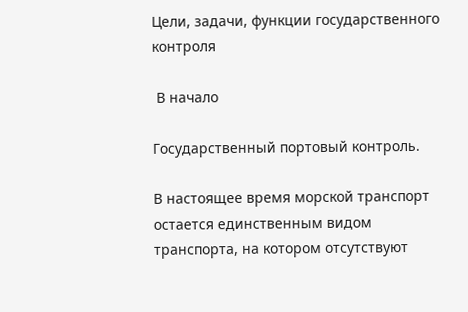Цели, задачи, функции государственного контроля

 В начало

Государственный портовый контроль.

В настоящее время морской транспорт остается единственным видом транспорта, на котором отсутствуют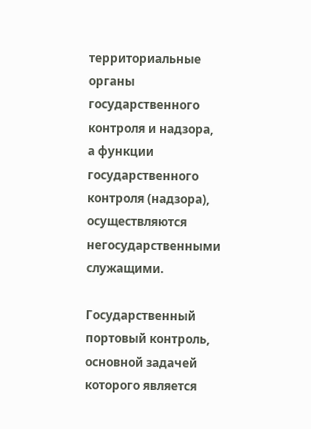территориальные органы государственного контроля и надзора, а функции государственного контроля (надзора), осуществляются негосударственными служащими.

Государственный портовый контроль, основной задачей которого является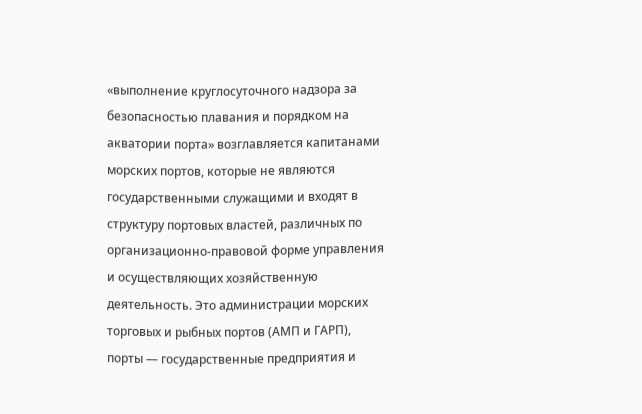«выполнение круглосуточного надзора за безопасностью плавания и порядком на акватории порта» возглавляется капитанами морских портов, которые не являются государственными служащими и входят в структуру портовых властей, различных по организационно-правовой форме управления и осуществляющих хозяйственную деятельность. Это администрации морских торговых и рыбных портов (АМП и ГАРП), порты — государственные предприятия и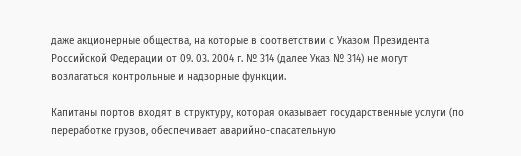даже акционерные общества, на которые в соответствии с Указом Президента Российской Федерации от 09. 03. 2004 г. № 314 (далее Указ № 314) не могут возлагаться контрольные и надзорные функции.

Капитаны портов входят в структуру, которая оказывает государственные услуги (по переработке грузов, обеспечивает аварийно-спасательную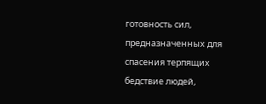готовность сил, предназначенных для спасения терпящих бедствие людей,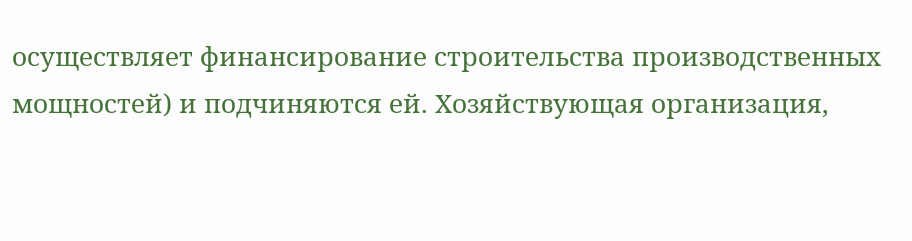осуществляет финансирование строительства производственных мощностей) и подчиняются ей. Хозяйствующая организация,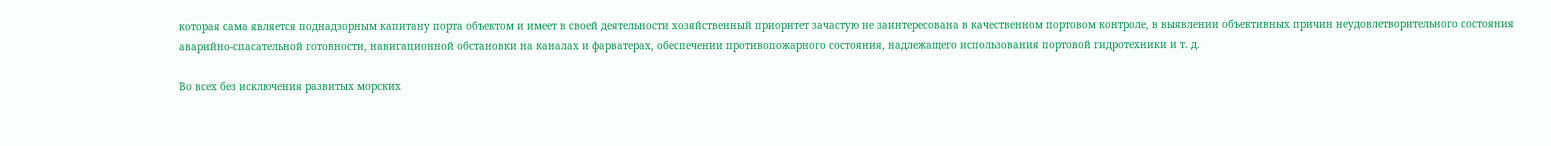которая сама является поднадзорным капитану порта объектом и имеет в своей деятельности хозяйственный приоритет зачастую не заинтересована в качественном портовом контроле, в выявлении объективных причин неудовлетворительного состояния аварийно-спасательной готовности, навигационной обстановки на каналах и фарватерах, обеспечении противопожарного состояния, надлежащего использования портовой гидротехники и т. д.

Во всех без исключения развитых морских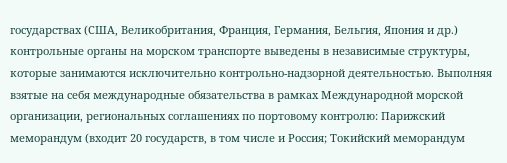государствах (США, Великобритания, Франция, Германия, Бельгия, Япония и др.) контрольные органы на морском транспорте выведены в независимые структуры, которые занимаются исключительно контрольно-надзорной деятельностью. Выполняя взятые на себя международные обязательства в рамках Международной морской организации, региональных соглашениях по портовому контролю: Парижский меморандум (входит 20 государств, в том числе и Россия; Токийский меморандум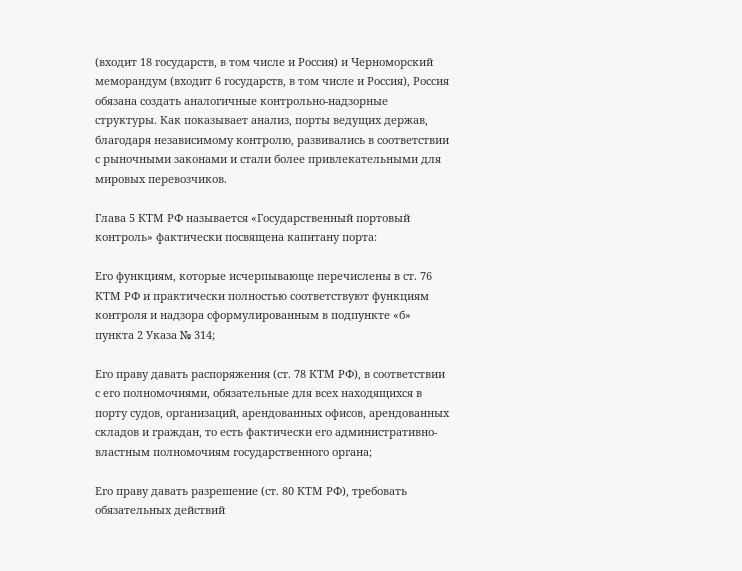(входит 18 государств, в том числе и Россия) и Черноморский меморандум (входит 6 государств, в том числе и Россия), Россия обязана создать аналогичные контрольно-надзорные структуры. Как показывает анализ, порты ведущих держав, благодаря независимому контролю, развивались в соответствии с рыночными законами и стали более привлекательными для мировых перевозчиков.

Глава 5 КТМ РФ называется «Государственный портовый контроль» фактически посвящена капитану порта:

Его функциям, которые исчерпывающе перечислены в ст. 76 КТМ РФ и практически полностью соответствуют функциям контроля и надзора сформулированным в подпункте «б» пункта 2 Указа № 314;

Его праву давать распоряжения (ст. 78 КТМ РФ), в соответствии с его полномочиями, обязательные для всех находящихся в порту судов, организаций, арендованных офисов, арендованных складов и граждан, то есть фактически его административно-властным полномочиям государственного органа;

Его праву давать разрешение (ст. 80 КТМ РФ), требовать обязательных действий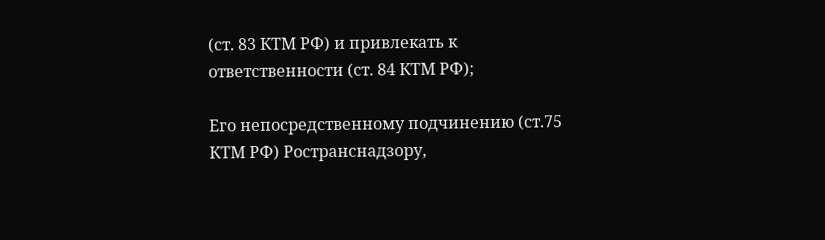(ст. 83 КТМ РФ) и привлекать к ответственности (ст. 84 КТМ РФ);

Его непосредственному подчинению (ст.75 КТМ РФ) Ространснадзору,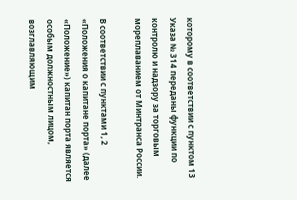которому в соответствии с пунктом 13 Указа № 314 переданы функции по контролю и надзору за торговым мореплаванием от Минтранса России.

В соответствии с пунктами 1, 2 «Положения о капитане порта» (далее «Положение») капитан порта является особым должностным лицом, возглавляющим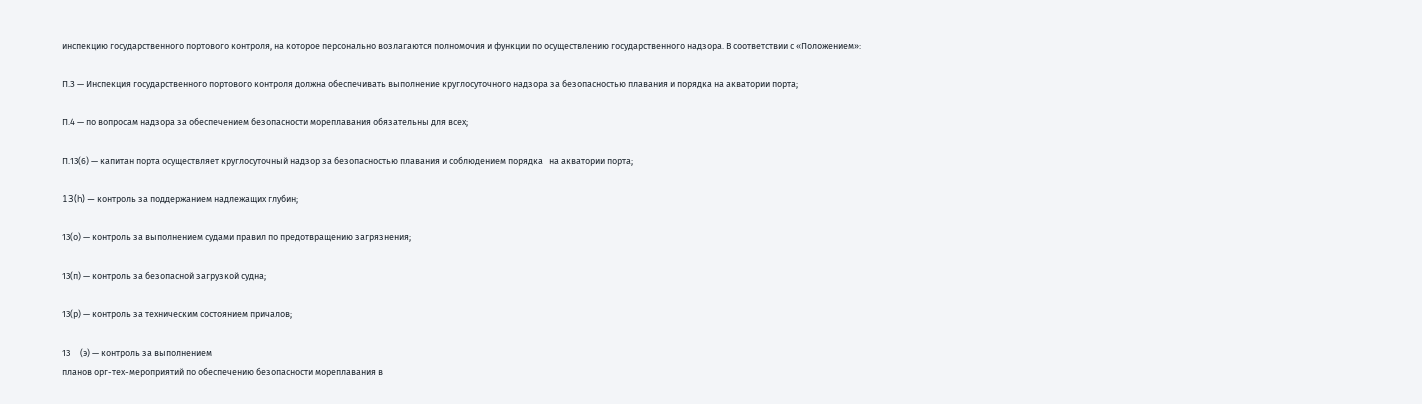инспекцию государственного портового контроля, на которое персонально возлагаются полномочия и функции по осуществлению государственного надзора. В соответствии с «Положением»:

П.З — Инспекция государственного портового контроля должна обеспечивать выполнение круглосуточного надзора за безопасностью плавания и порядка на акватории порта;

П.4 — по вопросам надзора за обеспечением безопасности мореплавания обязательны для всех;

П.13(6) — капитан порта осуществляет круглосуточный надзор за безопасностью плавания и соблюдением порядка   на акватории порта;

13(h) — контроль за поддержанием надлежащих глубин;

13(о) — контроль за выполнением судами правил по предотвращению загрязнения;

13(п) — контроль за безопасной загрузкой судна;

13(р) — контроль за техническим состоянием причалов;

13     (э) — контроль за выполнением
планов орг-тех-мероприятий по обеспечению безопасности мореплавания в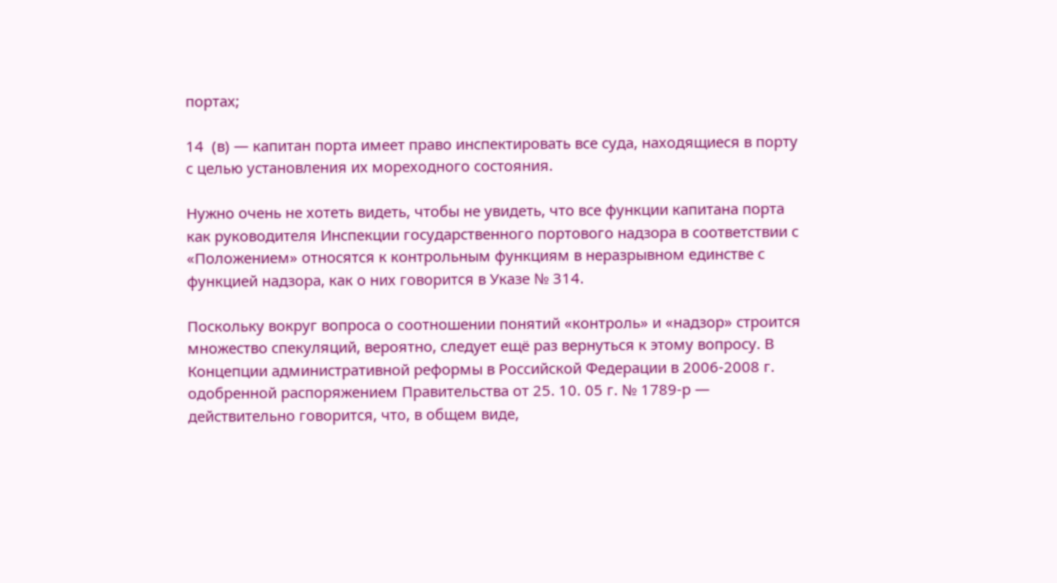портах;

14  (в) — капитан порта имеет право инспектировать все суда, находящиеся в порту с целью установления их мореходного состояния.

Нужно очень не хотеть видеть, чтобы не увидеть, что все функции капитана порта как руководителя Инспекции государственного портового надзора в соответствии с «Положением» относятся к контрольным функциям в неразрывном единстве с функцией надзора, как о них говорится в Указе № 314.

Поскольку вокруг вопроса о соотношении понятий «контроль» и «надзор» строится множество спекуляций, вероятно, следует ещё раз вернуться к этому вопросу. В Концепции административной реформы в Российской Федерации в 2006-2008 г. одобренной распоряжением Правительства от 25. 10. 05 г. № 1789-р — действительно говорится, что, в общем виде,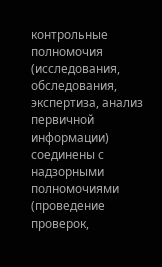контрольные полномочия (исследования, обследования, экспертиза, анализ первичной информации) соединены с надзорными полномочиями (проведение проверок,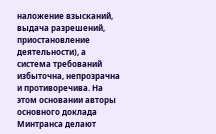наложение взысканий, выдача разрешений, приостановление деятельности), а система требований избыточна, непрозрачна и противоречива. На этом основании авторы основного доклада Минтранса делают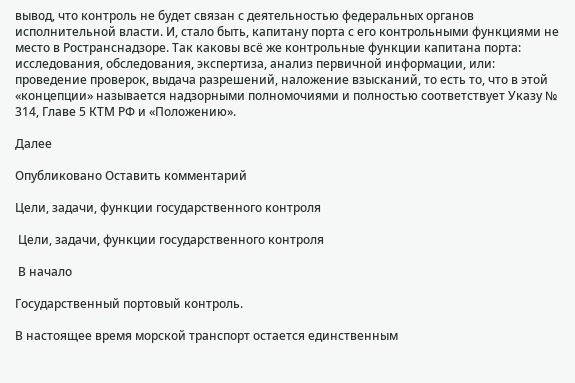вывод, что контроль не будет связан с деятельностью федеральных органов исполнительной власти. И, стало быть, капитану порта с его контрольными функциями не место в Ространснадзоре. Так каковы всё же контрольные функции капитана порта: исследования, обследования, экспертиза, анализ первичной информации, или: проведение проверок, выдача разрешений, наложение взысканий, то есть то, что в этой «концепции» называется надзорными полномочиями и полностью соответствует Указу № 314, Главе 5 КТМ РФ и «Положению».

Далее

Опубликовано Оставить комментарий

Цели, задачи, функции государственного контроля

 Цели, задачи, функции государственного контроля

 В начало

Государственный портовый контроль.

В настоящее время морской транспорт остается единственным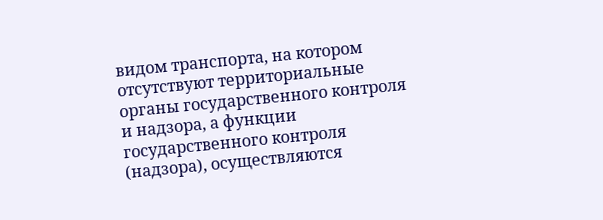видом транспорта, на котором отсутствуют территориальные органы государственного контроля и надзора, а функции государственного контроля (надзора), осуществляются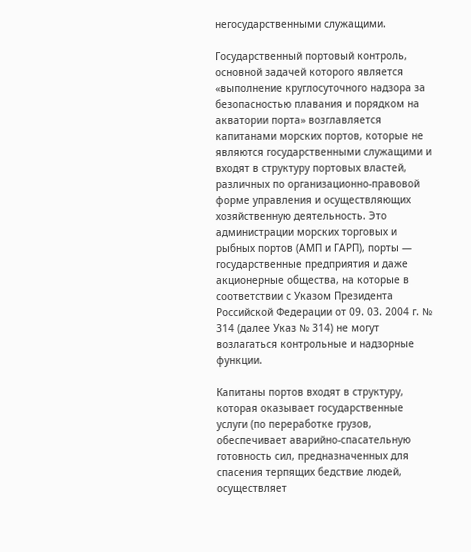негосударственными служащими.

Государственный портовый контроль, основной задачей которого является «выполнение круглосуточного надзора за безопасностью плавания и порядком на акватории порта» возглавляется капитанами морских портов, которые не являются государственными служащими и входят в структуру портовых властей, различных по организационно-правовой форме управления и осуществляющих хозяйственную деятельность. Это администрации морских торговых и рыбных портов (АМП и ГАРП), порты — государственные предприятия и даже акционерные общества, на которые в соответствии с Указом Президента Российской Федерации от 09. 03. 2004 г. № 314 (далее Указ № 314) не могут возлагаться контрольные и надзорные функции.

Капитаны портов входят в структуру, которая оказывает государственные услуги (по переработке грузов, обеспечивает аварийно-спасательную готовность сил, предназначенных для спасения терпящих бедствие людей, осуществляет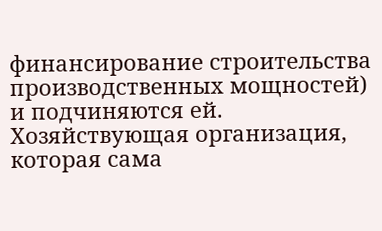финансирование строительства производственных мощностей) и подчиняются ей. Хозяйствующая организация, которая сама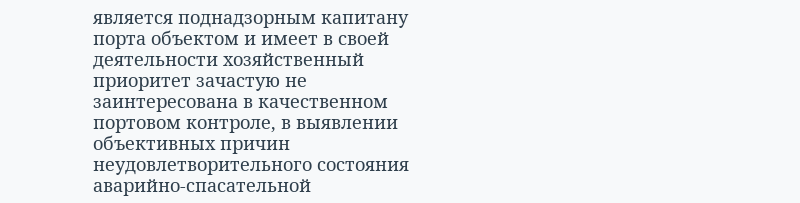является поднадзорным капитану порта объектом и имеет в своей деятельности хозяйственный приоритет зачастую не заинтересована в качественном портовом контроле, в выявлении объективных причин неудовлетворительного состояния аварийно-спасательной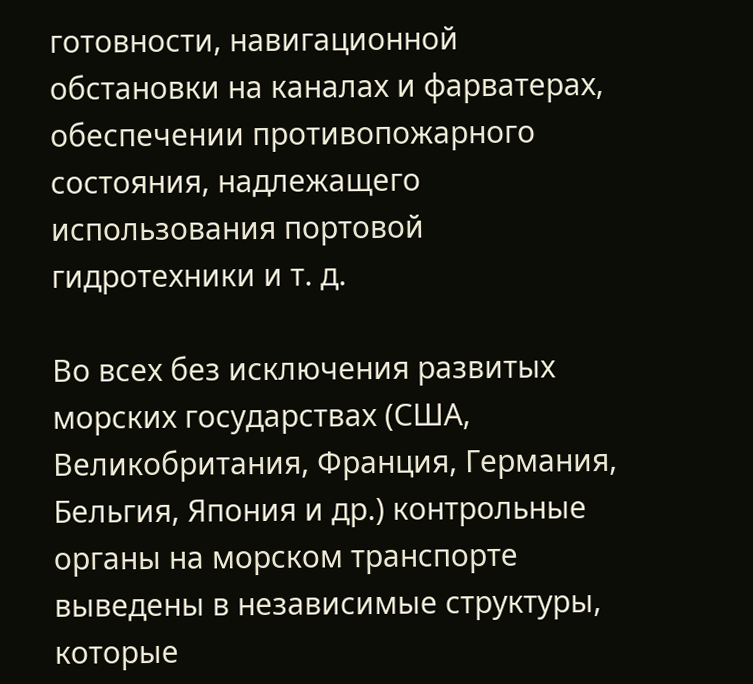готовности, навигационной обстановки на каналах и фарватерах, обеспечении противопожарного состояния, надлежащего использования портовой гидротехники и т. д.

Во всех без исключения развитых морских государствах (США, Великобритания, Франция, Германия, Бельгия, Япония и др.) контрольные органы на морском транспорте выведены в независимые структуры, которые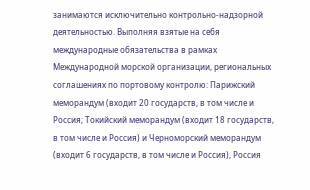занимаются исключительно контрольно-надзорной деятельностью. Выполняя взятые на себя международные обязательства в рамках Международной морской организации, региональных соглашениях по портовому контролю: Парижский меморандум (входит 20 государств, в том числе и Россия; Токийский меморандум (входит 18 государств, в том числе и Россия) и Черноморский меморандум (входит 6 государств, в том числе и Россия), Россия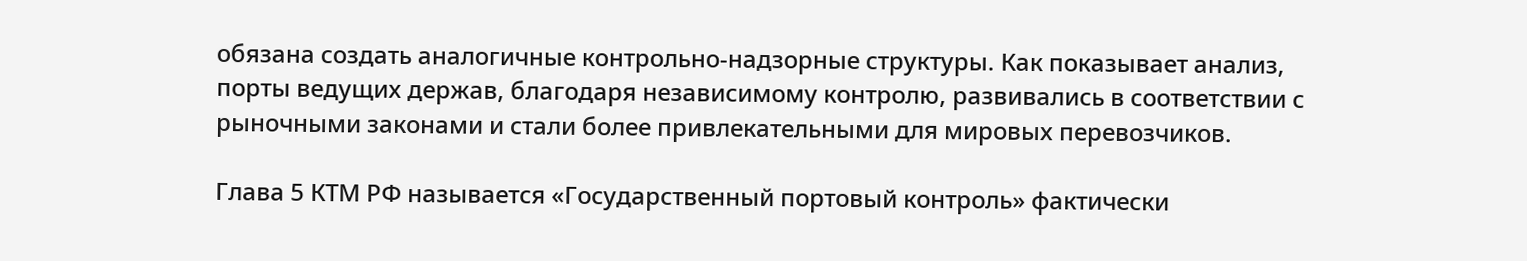обязана создать аналогичные контрольно-надзорные структуры. Как показывает анализ, порты ведущих держав, благодаря независимому контролю, развивались в соответствии с рыночными законами и стали более привлекательными для мировых перевозчиков.

Глава 5 КТМ РФ называется «Государственный портовый контроль» фактически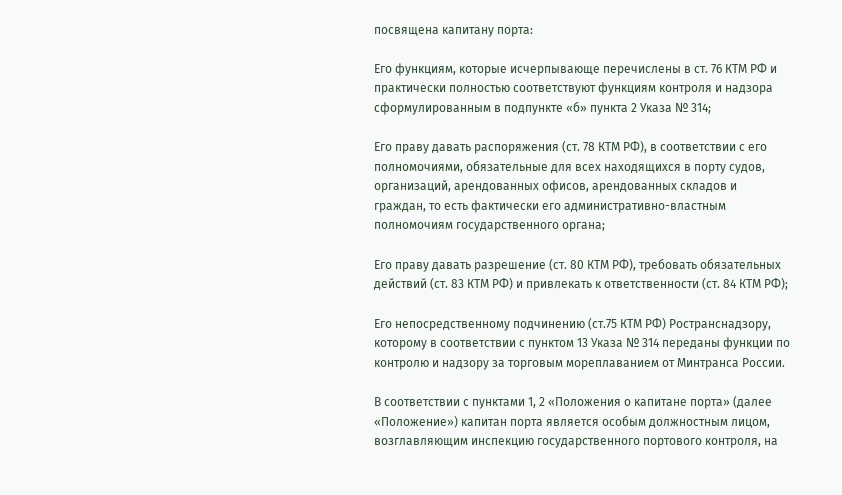посвящена капитану порта:

Его функциям, которые исчерпывающе перечислены в ст. 76 КТМ РФ и практически полностью соответствуют функциям контроля и надзора сформулированным в подпункте «б» пункта 2 Указа № 314;

Его праву давать распоряжения (ст. 78 КТМ РФ), в соответствии с его полномочиями, обязательные для всех находящихся в порту судов, организаций, арендованных офисов, арендованных складов и граждан, то есть фактически его административно-властным полномочиям государственного органа;

Его праву давать разрешение (ст. 80 КТМ РФ), требовать обязательных действий (ст. 83 КТМ РФ) и привлекать к ответственности (ст. 84 КТМ РФ);

Его непосредственному подчинению (ст.75 КТМ РФ) Ространснадзору, которому в соответствии с пунктом 13 Указа № 314 переданы функции по контролю и надзору за торговым мореплаванием от Минтранса России.

В соответствии с пунктами 1, 2 «Положения о капитане порта» (далее «Положение») капитан порта является особым должностным лицом, возглавляющим инспекцию государственного портового контроля, на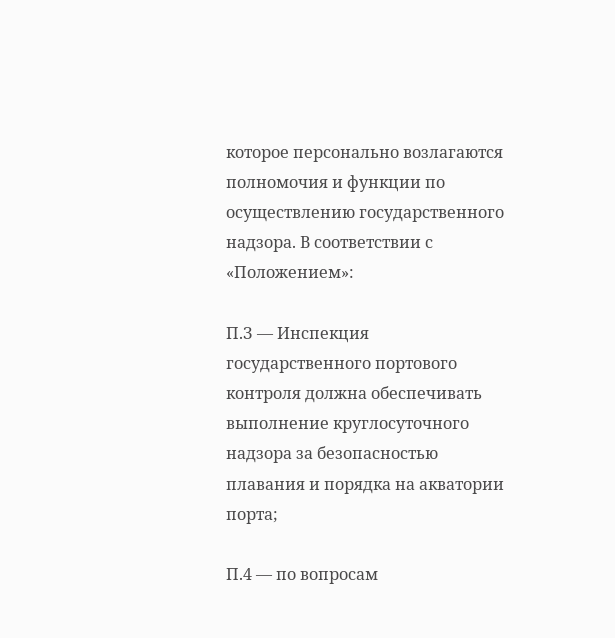которое персонально возлагаются полномочия и функции по осуществлению государственного надзора. В соответствии с «Положением»:

П.З — Инспекция государственного портового контроля должна обеспечивать выполнение круглосуточного надзора за безопасностью плавания и порядка на акватории порта;

П.4 — по вопросам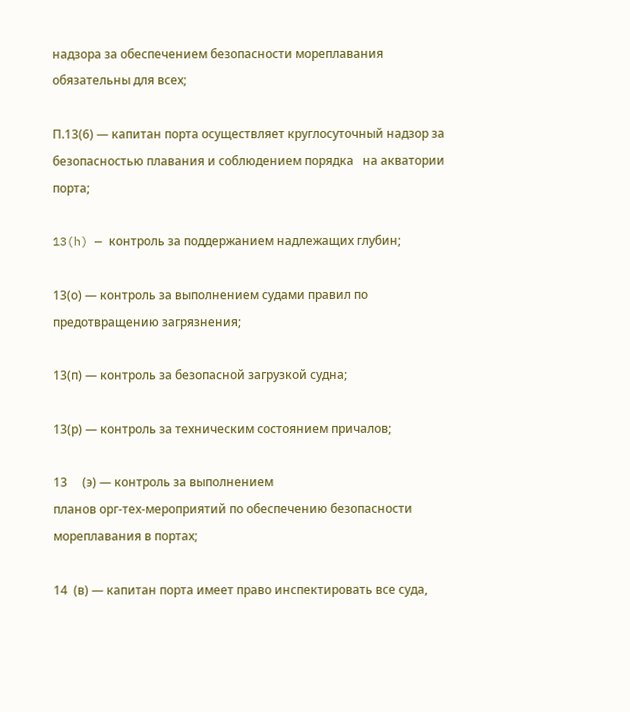надзора за обеспечением безопасности мореплавания обязательны для всех;

П.13(6) — капитан порта осуществляет круглосуточный надзор за безопасностью плавания и соблюдением порядка   на акватории порта;

13(h) — контроль за поддержанием надлежащих глубин;

13(о) — контроль за выполнением судами правил по предотвращению загрязнения;

13(п) — контроль за безопасной загрузкой судна;

13(р) — контроль за техническим состоянием причалов;

13     (э) — контроль за выполнением
планов орг-тех-мероприятий по обеспечению безопасности мореплавания в портах;

14  (в) — капитан порта имеет право инспектировать все суда,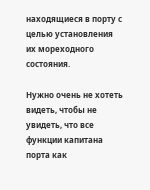находящиеся в порту с целью установления их мореходного состояния.

Нужно очень не хотеть видеть, чтобы не увидеть, что все функции капитана порта как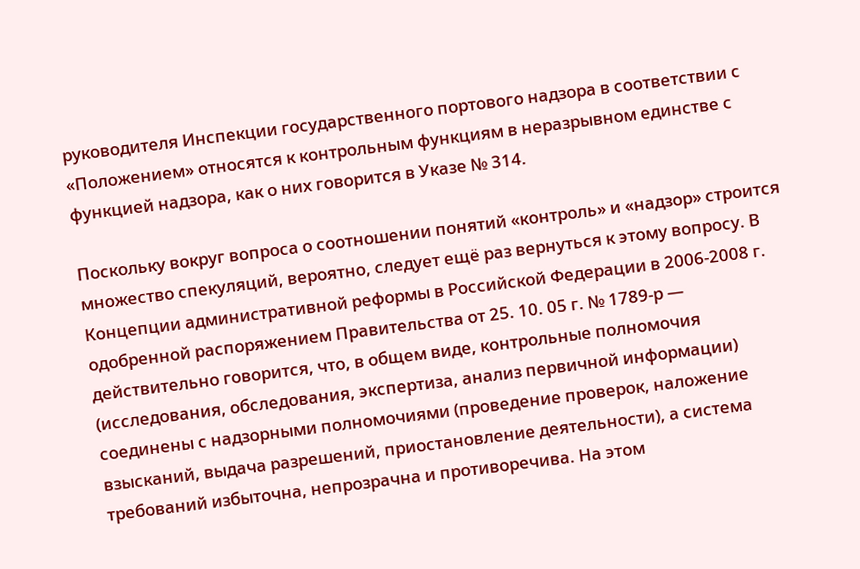руководителя Инспекции государственного портового надзора в соответствии с «Положением» относятся к контрольным функциям в неразрывном единстве с функцией надзора, как о них говорится в Указе № 314.

Поскольку вокруг вопроса о соотношении понятий «контроль» и «надзор» строится множество спекуляций, вероятно, следует ещё раз вернуться к этому вопросу. В Концепции административной реформы в Российской Федерации в 2006-2008 г. одобренной распоряжением Правительства от 25. 10. 05 г. № 1789-р — действительно говорится, что, в общем виде, контрольные полномочия (исследования, обследования, экспертиза, анализ первичной информации) соединены с надзорными полномочиями (проведение проверок, наложение взысканий, выдача разрешений, приостановление деятельности), а система требований избыточна, непрозрачна и противоречива. На этом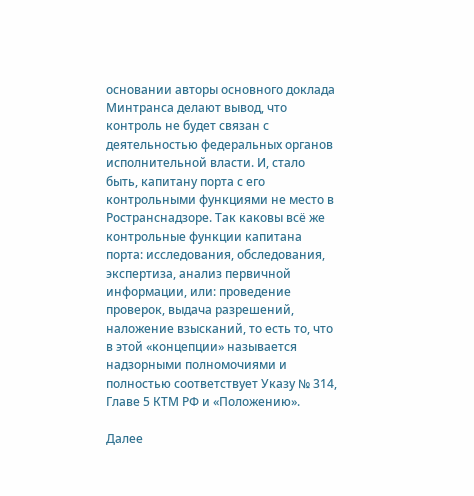основании авторы основного доклада Минтранса делают вывод, что контроль не будет связан с деятельностью федеральных органов исполнительной власти. И, стало быть, капитану порта с его контрольными функциями не место в Ространснадзоре. Так каковы всё же контрольные функции капитана порта: исследования, обследования, экспертиза, анализ первичной информации, или: проведение проверок, выдача разрешений, наложение взысканий, то есть то, что в этой «концепции» называется надзорными полномочиями и полностью соответствует Указу № 314, Главе 5 КТМ РФ и «Положению».

Далее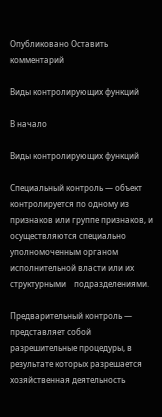Опубликовано Оставить комментарий

Виды контролирующих функций

В начало

Виды контролирующих функций

Специальный контроль — объект контролируется по одному из признаков или группе признаков, и осуществляются специально уполномоченным органом исполнительной власти или их структурными    подразделениями.

Предварительный контроль — представляет собой разрешительные процедуры, в результате которых разрешается хозяйственная деятельность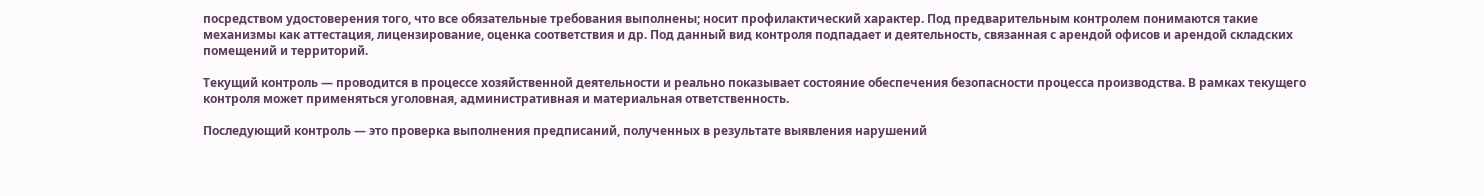посредством удостоверения того, что все обязательные требования выполнены; носит профилактический характер. Под предварительным контролем понимаются такие механизмы как аттестация, лицензирование, оценка соответствия и др. Под данный вид контроля подпадает и деятельность, связанная с арендой офисов и арендой складских помещений и территорий.

Текущий контроль — проводится в процессе хозяйственной деятельности и реально показывает состояние обеспечения безопасности процесса производства. В рамках текущего контроля может применяться уголовная, административная и материальная ответственность.

Последующий контроль — это проверка выполнения предписаний, полученных в результате выявления нарушений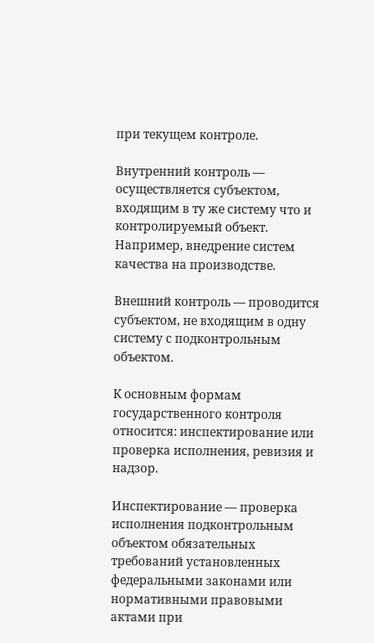при текущем контроле.

Внутренний контроль — осуществляется субъектом, входящим в ту же систему что и контролируемый объект. Например, внедрение систем качества на производстве.

Внешний контроль — проводится субъектом, не входящим в одну систему с подконтрольным объектом.

К основным формам государственного контроля относится: инспектирование или проверка исполнения, ревизия и надзор.

Инспектирование — проверка исполнения подконтрольным объектом обязательных требований установленных федеральными законами или нормативными правовыми актами при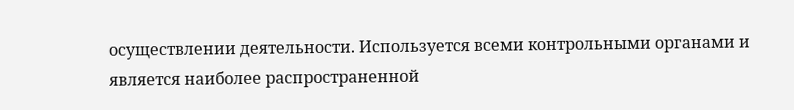осуществлении деятельности. Используется всеми контрольными органами и является наиболее распространенной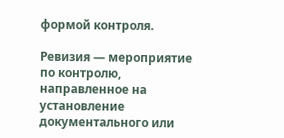формой контроля.

Ревизия — мероприятие по контролю, направленное на установление документального или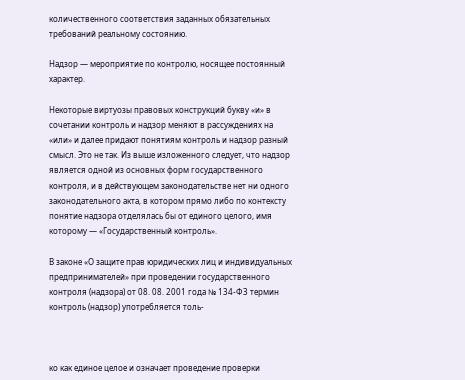количественного соответствия заданных обязательных требований реальному состоянию.

Надзор — мероприятие по контролю, носящее постоянный характер.

Некоторые виртуозы правовых конструкций букву «и» в сочетании контроль и надзор меняют в рассуждениях на «или» и далее придают понятиям контроль и надзор разный смысл. Это не так. Из выше изложенного следует, что надзор является одной из основных форм государственного контроля, и в действующем законодательстве нет ни одного законодательного акта, в котором прямо либо по контексту понятие надзора отделялась бы от единого целого, имя которому — «Государственный контроль».

В законе «О защите прав юридических лиц и индивидуальных предпринимателей» при проведении государственного контроля (надзора) от 08. 08. 2001 года № 134-ФЗ термин контроль (надзор) употребляется толь-



ко как единое целое и означает проведение проверки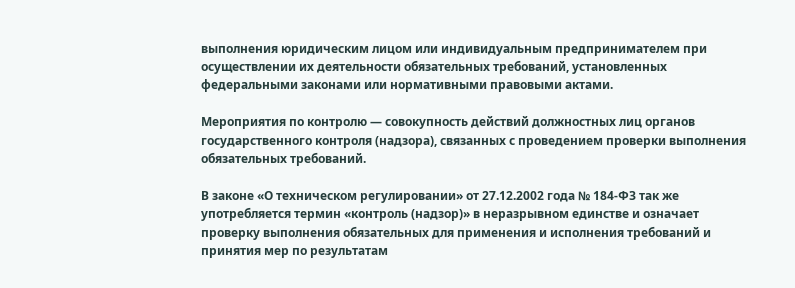выполнения юридическим лицом или индивидуальным предпринимателем при осуществлении их деятельности обязательных требований, установленных федеральными законами или нормативными правовыми актами.

Мероприятия по контролю — совокупность действий должностных лиц органов государственного контроля (надзора), связанных с проведением проверки выполнения обязательных требований.

В законе «О техническом регулировании» от 27.12.2002 года № 184-ФЗ так же употребляется термин «контроль (надзор)» в неразрывном единстве и означает проверку выполнения обязательных для применения и исполнения требований и принятия мер по результатам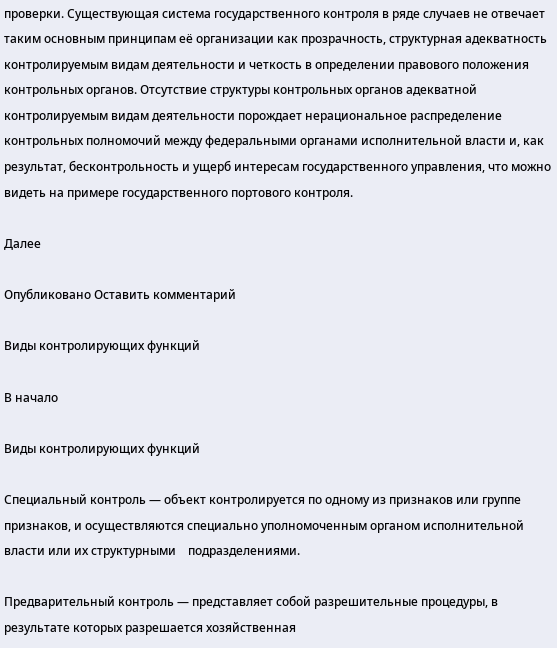проверки. Существующая система государственного контроля в ряде случаев не отвечает таким основным принципам её организации как прозрачность, структурная адекватность контролируемым видам деятельности и четкость в определении правового положения контрольных органов. Отсутствие структуры контрольных органов адекватной контролируемым видам деятельности порождает нерациональное распределение контрольных полномочий между федеральными органами исполнительной власти и, как результат, бесконтрольность и ущерб интересам государственного управления, что можно видеть на примере государственного портового контроля.

Далее

Опубликовано Оставить комментарий

Виды контролирующих функций

В начало

Виды контролирующих функций

Специальный контроль — объект контролируется по одному из признаков или группе признаков, и осуществляются специально уполномоченным органом исполнительной власти или их структурными    подразделениями.

Предварительный контроль — представляет собой разрешительные процедуры, в результате которых разрешается хозяйственная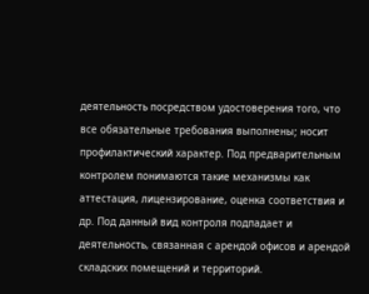деятельность посредством удостоверения того, что все обязательные требования выполнены; носит профилактический характер. Под предварительным контролем понимаются такие механизмы как аттестация, лицензирование, оценка соответствия и др. Под данный вид контроля подпадает и деятельность, связанная с арендой офисов и арендой складских помещений и территорий.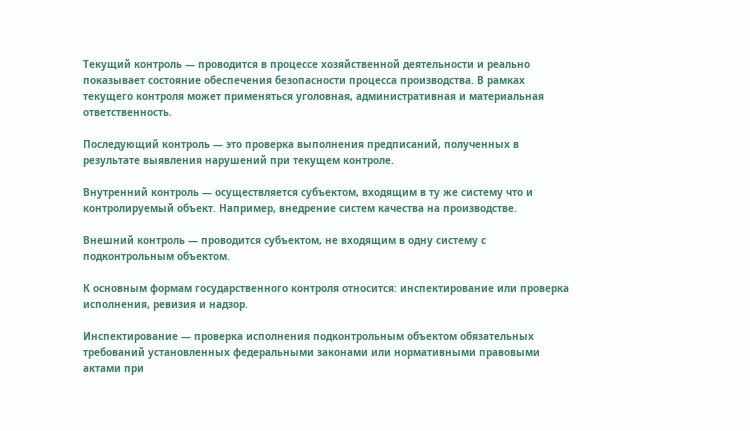Текущий контроль — проводится в процессе хозяйственной деятельности и реально показывает состояние обеспечения безопасности процесса производства. В рамках текущего контроля может применяться уголовная, административная и материальная ответственность.

Последующий контроль — это проверка выполнения предписаний, полученных в результате выявления нарушений при текущем контроле.

Внутренний контроль — осуществляется субъектом, входящим в ту же систему что и контролируемый объект. Например, внедрение систем качества на производстве.

Внешний контроль — проводится субъектом, не входящим в одну систему с подконтрольным объектом.

К основным формам государственного контроля относится: инспектирование или проверка исполнения, ревизия и надзор.

Инспектирование — проверка исполнения подконтрольным объектом обязательных требований установленных федеральными законами или нормативными правовыми актами при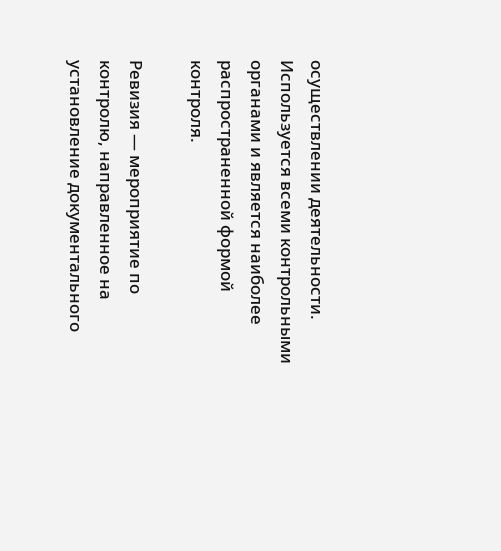осуществлении деятельности. Используется всеми контрольными органами и является наиболее распространенной формой контроля.

Ревизия — мероприятие по контролю, направленное на установление документального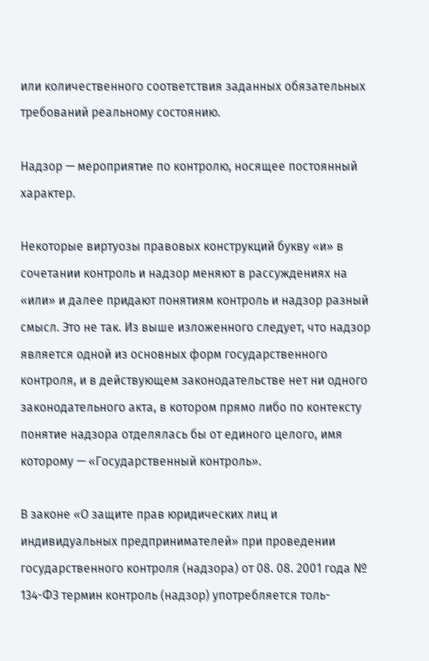или количественного соответствия заданных обязательных требований реальному состоянию.

Надзор — мероприятие по контролю, носящее постоянный характер.

Некоторые виртуозы правовых конструкций букву «и» в сочетании контроль и надзор меняют в рассуждениях на «или» и далее придают понятиям контроль и надзор разный смысл. Это не так. Из выше изложенного следует, что надзор является одной из основных форм государственного контроля, и в действующем законодательстве нет ни одного законодательного акта, в котором прямо либо по контексту понятие надзора отделялась бы от единого целого, имя которому — «Государственный контроль».

В законе «О защите прав юридических лиц и индивидуальных предпринимателей» при проведении государственного контроля (надзора) от 08. 08. 2001 года № 134-ФЗ термин контроль (надзор) употребляется толь-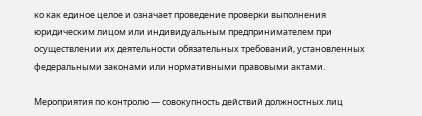ко как единое целое и означает проведение проверки выполнения юридическим лицом или индивидуальным предпринимателем при осуществлении их деятельности обязательных требований, установленных федеральными законами или нормативными правовыми актами.

Мероприятия по контролю — совокупность действий должностных лиц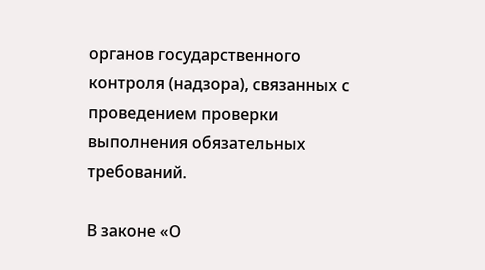органов государственного контроля (надзора), связанных с проведением проверки выполнения обязательных требований.

В законе «О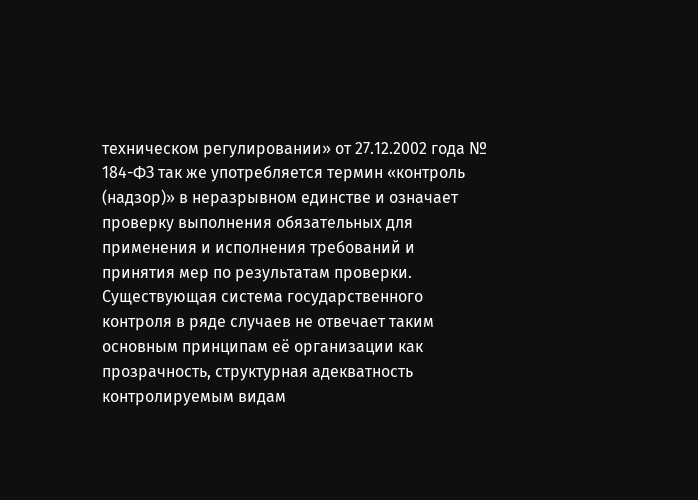техническом регулировании» от 27.12.2002 года № 184-ФЗ так же употребляется термин «контроль (надзор)» в неразрывном единстве и означает проверку выполнения обязательных для применения и исполнения требований и принятия мер по результатам проверки. Существующая система государственного контроля в ряде случаев не отвечает таким основным принципам её организации как прозрачность, структурная адекватность контролируемым видам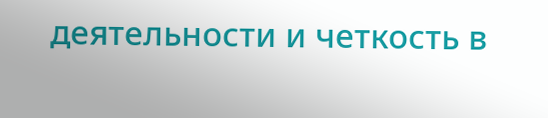деятельности и четкость в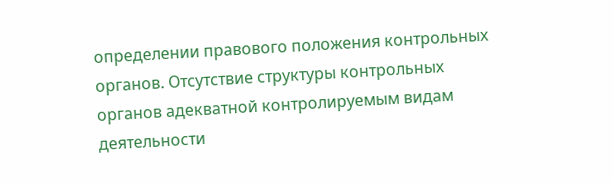определении правового положения контрольных органов. Отсутствие структуры контрольных органов адекватной контролируемым видам деятельности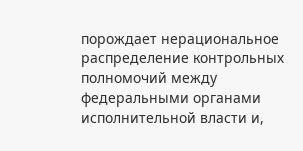порождает нерациональное распределение контрольных полномочий между федеральными органами исполнительной власти и,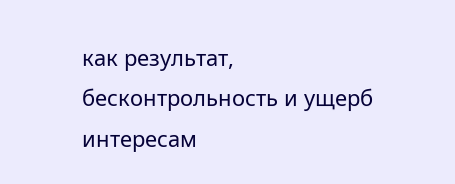как результат, бесконтрольность и ущерб интересам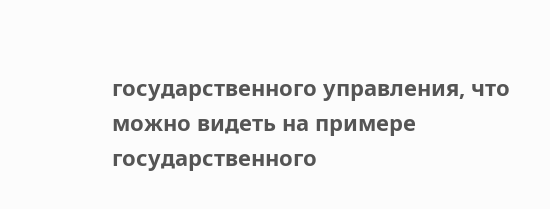государственного управления, что можно видеть на примере государственного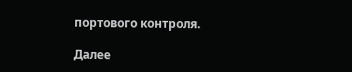портового контроля.

Далее